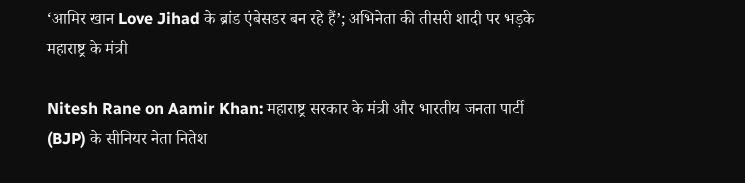‘आमिर खान Love Jihad के ब्रांड एंबेसडर बन रहे हैं’; अभिनेता की तीसरी शादी पर भड़के महाराष्ट्र के मंत्री

Nitesh Rane on Aamir Khan: महाराष्ट्र सरकार के मंत्री और भारतीय जनता पार्टी (BJP) के सीनियर नेता नितेश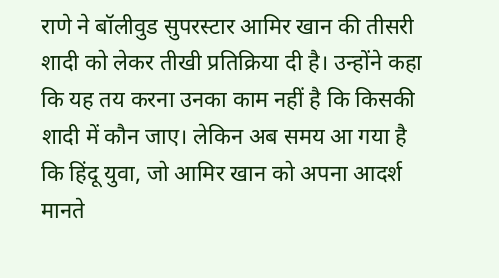राणे ने बॉलीवुड सुपरस्टार आमिर खान की तीसरी शादी को लेकर तीखी प्रतिक्रिया दी है। उन्होंने कहा कि यह तय करना उनका काम नहीं है कि किसकी शादी में कौन जाए। लेकिन अब समय आ गया है कि हिंदू युवा, जो आमिर खान को अपना आदर्श मानते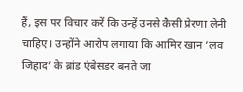हैं, इस पर विचार करें कि उन्हें उनसे कैसी प्रेरणा लेनी चाहिए। उन्होंने आरोप लगाया कि आमिर खान ‘लव जिहाद’ के ब्रांड एंबेसडर बनते जा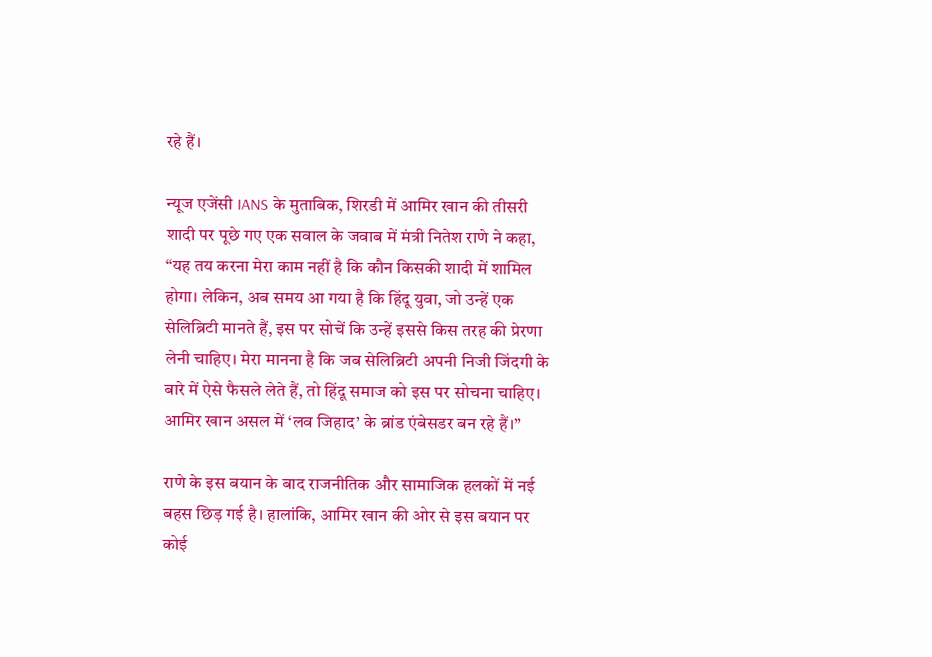रहे हैं।

न्यूज एजेंसी IANS के मुताबिक, शिरडी में आमिर खान की तीसरी शादी पर पूछे गए एक सवाल के जवाब में मंत्री नितेश राणे ने कहा, “यह तय करना मेरा काम नहीं है कि कौन किसकी शादी में शामिल होगा। लेकिन, अब समय आ गया है कि हिंदू युवा, जो उन्हें एक सेलिब्रिटी मानते हैं, इस पर सोचें कि उन्हें इससे किस तरह की प्रेरणा लेनी चाहिए। मेरा मानना है कि जब सेलिब्रिटी अपनी निजी जिंदगी के बारे में ऐसे फैसले लेते हैं, तो हिंदू समाज को इस पर सोचना चाहिए। आमिर खान असल में ‘लव जिहाद’ के ब्रांड एंबेसडर बन रहे हैं।”

राणे के इस बयान के बाद राजनीतिक और सामाजिक हलकों में नई बहस छिड़ गई है। हालांकि, आमिर खान की ओर से इस बयान पर कोई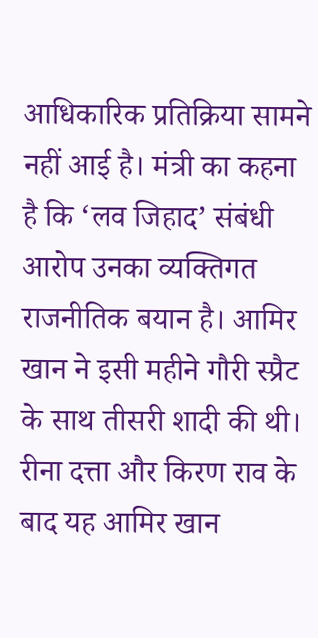आधिकारिक प्रतिक्रिया सामने नहीं आई है। मंत्री का कहना है कि ‘लव जिहाद’ संबंधी आरोप उनका व्यक्तिगत राजनीतिक बयान है। आमिर खान ने इसी महीने गौरी स्प्रैट के साथ तीसरी शादी की थी। रीना दत्ता और किरण राव के बाद यह आमिर खान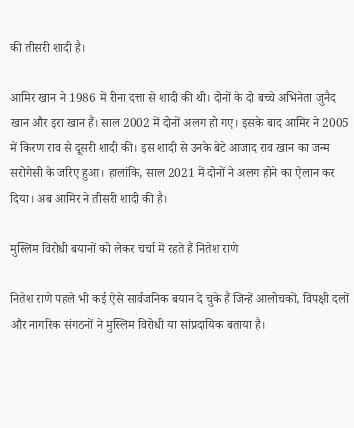की तीसरी शादी है।

आमिर खान ने 1986 में रीना दत्ता से शादी की थी। दोनों के दो बच्चे अभिनेता जुनैद खान और इरा खान हैं। साल 2002 में दोनों अलग हो गए। इसके बाद आमिर ने 2005 में किरण राव से दूसरी शादी की। इस शादी से उनके बेटे आजाद राव खान का जन्म सरोगेसी के जरिए हुआ। हालांकि, साल 2021 में दोनों ने अलग होने का ऐलान कर दिया। अब आमिर ने तीसरी शादी की है।

मुस्लिम विरोधी बयानों को लेकर चर्चा में रहते हैं नितेश राणे

नितेश राणे पहले भी कई ऐसे सार्वजनिक बयान दे चुके हैं जिन्हें आलोचकों, विपक्षी दलों और नागरिक संगठनों ने मुस्लिम विरोधी या सांप्रदायिक बताया है।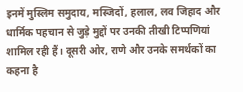इनमें मुस्लिम समुदाय, मस्जिदों, हलाल, लव जिहाद और धार्मिक पहचान से जुड़े मुद्दों पर उनकी तीखी टिप्पणियां शामिल रही हैं। दूसरी ओर, राणे और उनके समर्थकों का कहना है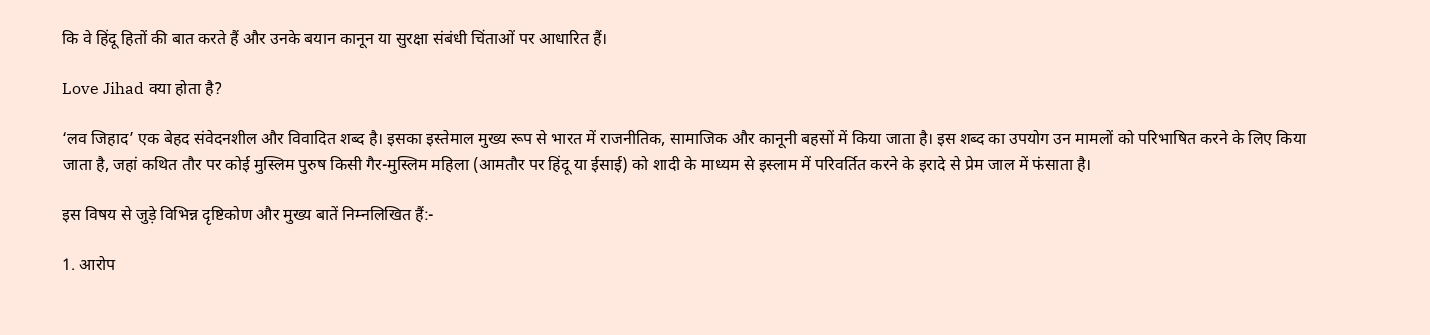कि वे हिंदू हितों की बात करते हैं और उनके बयान कानून या सुरक्षा संबंधी चिंताओं पर आधारित हैं।

Love Jihad क्या होता है?

‘लव जिहाद’ एक बेहद संवेदनशील और विवादित शब्द है। इसका इस्तेमाल मुख्य रूप से भारत में राजनीतिक, सामाजिक और कानूनी बहसों में किया जाता है। इस शब्द का उपयोग उन मामलों को परिभाषित करने के लिए किया जाता है, जहां कथित तौर पर कोई मुस्लिम पुरुष किसी गैर-मुस्लिम महिला (आमतौर पर हिंदू या ईसाई) को शादी के माध्यम से इस्लाम में परिवर्तित करने के इरादे से प्रेम जाल में फंसाता है।

इस विषय से जुड़े विभिन्न दृष्टिकोण और मुख्य बातें निम्नलिखित हैं:-

1. आरोप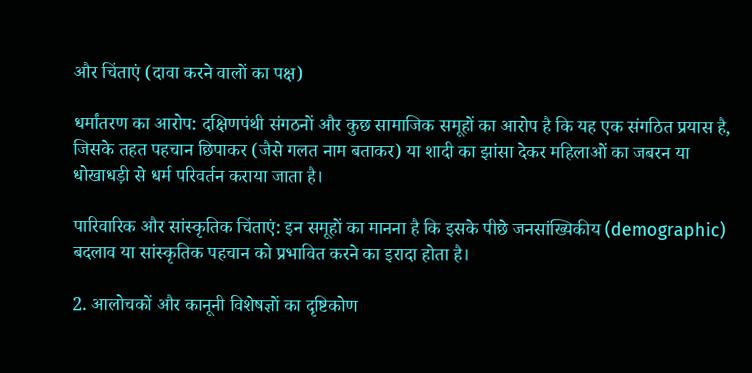और चिंताएं (दावा करने वालों का पक्ष)

धर्मांतरण का आरोप: दक्षिणपंथी संगठनों और कुछ सामाजिक समूहों का आरोप है कि यह एक संगठित प्रयास है, जिसके तहत पहचान छिपाकर (जैसे गलत नाम बताकर) या शादी का झांसा देकर महिलाओं का जबरन या धोखाधड़ी से धर्म परिवर्तन कराया जाता है।

पारिवारिक और सांस्कृतिक चिंताएं: इन समूहों का मानना है कि इसके पीछे जनसांख्यिकीय (demographic) बदलाव या सांस्कृतिक पहचान को प्रभावित करने का इरादा होता है।

2. आलोचकों और कानूनी विशेषज्ञों का दृष्टिकोण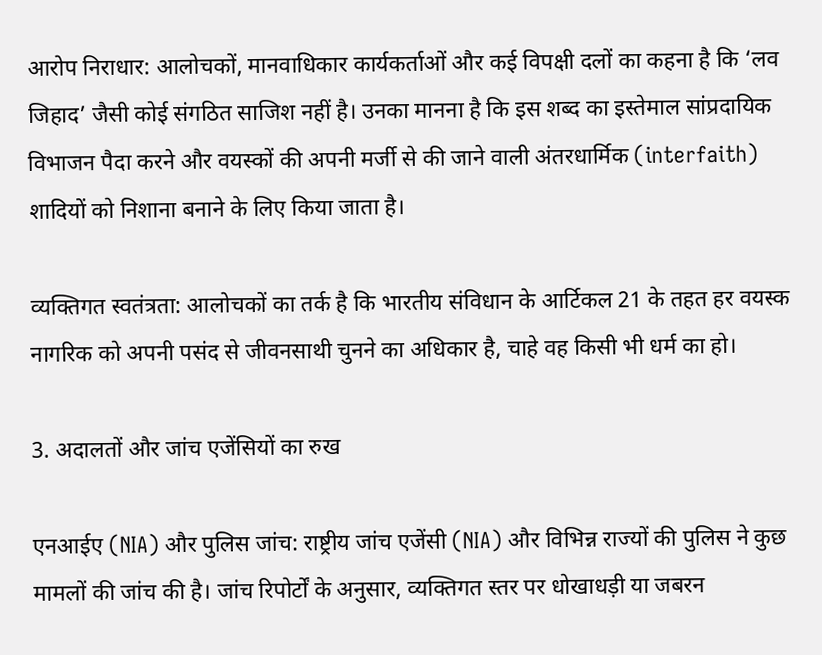आरोप निराधार: आलोचकों, मानवाधिकार कार्यकर्ताओं और कई विपक्षी दलों का कहना है कि ‘लव जिहाद’ जैसी कोई संगठित साजिश नहीं है। उनका मानना है कि इस शब्द का इस्तेमाल सांप्रदायिक विभाजन पैदा करने और वयस्कों की अपनी मर्जी से की जाने वाली अंतरधार्मिक (interfaith) शादियों को निशाना बनाने के लिए किया जाता है।

व्यक्तिगत स्वतंत्रता: आलोचकों का तर्क है कि भारतीय संविधान के आर्टिकल 21 के तहत हर वयस्क नागरिक को अपनी पसंद से जीवनसाथी चुनने का अधिकार है, चाहे वह किसी भी धर्म का हो।

3. अदालतों और जांच एजेंसियों का रुख

एनआईए (NIA) और पुलिस जांच: राष्ट्रीय जांच एजेंसी (NIA) और विभिन्न राज्यों की पुलिस ने कुछ मामलों की जांच की है। जांच रिपोर्टों के अनुसार, व्यक्तिगत स्तर पर धोखाधड़ी या जबरन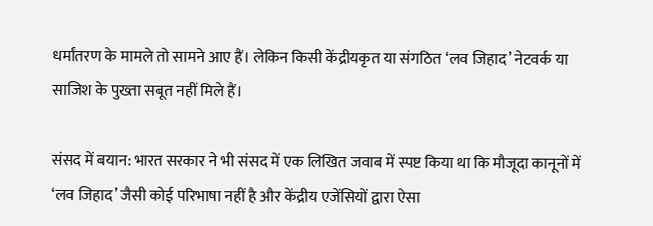धर्मांतरण के मामले तो सामने आए हैं। लेकिन किसी केंद्रीयकृत या संगठित ‘लव जिहाद’ नेटवर्क या साजिश के पुख्ता सबूत नहीं मिले हैं।

संसद में बयान: भारत सरकार ने भी संसद में एक लिखित जवाब में स्पष्ट किया था कि मौजूदा कानूनों में ‘लव जिहाद’ जैसी कोई परिभाषा नहीं है और केंद्रीय एजेंसियों द्वारा ऐसा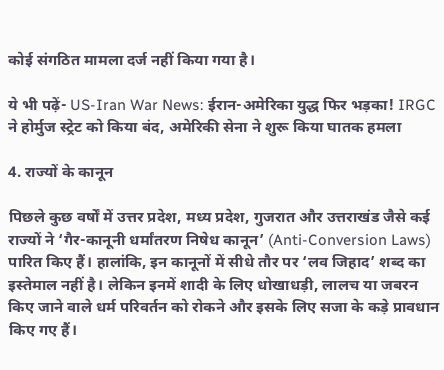कोई संगठित मामला दर्ज नहीं किया गया है।

ये भी पढ़ें- US-Iran War News: ईरान-अमेरिका युद्ध फिर भड़का! IRGC ने होर्मुज स्ट्रेट को किया बंद, अमेरिकी सेना ने शुरू किया घातक हमला

4. राज्यों के कानून

पिछले कुछ वर्षों में उत्तर प्रदेश, मध्य प्रदेश, गुजरात और उत्तराखंड जैसे कई राज्यों ने ‘गैर-कानूनी धर्मांतरण निषेध कानून’ (Anti-Conversion Laws) पारित किए हैं। हालांकि, इन कानूनों में सीधे तौर पर ‘लव जिहाद’ शब्द का इस्तेमाल नहीं है। लेकिन इनमें शादी के लिए धोखाधड़ी, लालच या जबरन किए जाने वाले धर्म परिवर्तन को रोकने और इसके लिए सजा के कड़े प्रावधान किए गए हैं।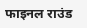फाइनल राउंड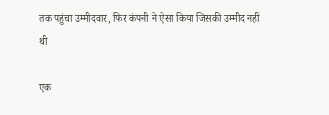तक पहुंचा उम्मीदवार, फिर कंपनी ने ऐसा किया जिसकी उम्मीद नहीं थी

एक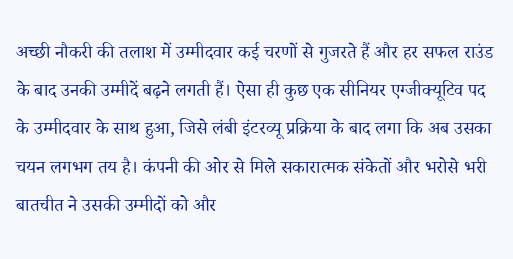अच्छी नौकरी की तलाश में उम्मीदवार कई चरणों से गुजरते हैं और हर सफल राउंड के बाद उनकी उम्मीदें बढ़ने लगती हैं। ऐसा ही कुछ एक सीनियर एग्जीक्यूटिव पद के उम्मीदवार के साथ हुआ, जिसे लंबी इंटरव्यू प्रक्रिया के बाद लगा कि अब उसका चयन लगभग तय है। कंपनी की ओर से मिले सकारात्मक संकेतों और भरोसे भरी बातचीत ने उसकी उम्मीदों को और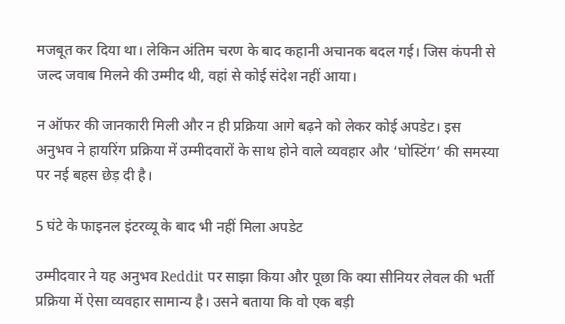मजबूत कर दिया था। लेकिन अंतिम चरण के बाद कहानी अचानक बदल गई। जिस कंपनी से जल्द जवाब मिलने की उम्मीद थी, वहां से कोई संदेश नहीं आया।

न ऑफर की जानकारी मिली और न ही प्रक्रिया आगे बढ़ने को लेकर कोई अपडेट। इस अनुभव ने हायरिंग प्रक्रिया में उम्मीदवारों के साथ होने वाले व्यवहार और ‘घोस्टिंग’ की समस्या पर नई बहस छेड़ दी है।

5 घंटे के फाइनल इंटरव्यू के बाद भी नहीं मिला अपडेट

उम्मीदवार ने यह अनुभव Reddit पर साझा किया और पूछा कि क्या सीनियर लेवल की भर्ती प्रक्रिया में ऐसा व्यवहार सामान्य है। उसने बताया कि वो एक बड़ी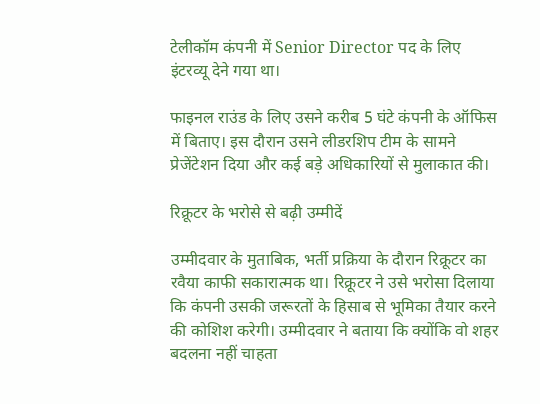टेलीकॉम कंपनी में Senior Director पद के लिए इंटरव्यू देने गया था।

फाइनल राउंड के लिए उसने करीब 5 घंटे कंपनी के ऑफिस में बिताए। इस दौरान उसने लीडरशिप टीम के सामने प्रेजेंटेशन दिया और कई बड़े अधिकारियों से मुलाकात की।

रिक्रूटर के भरोसे से बढ़ी उम्मीदें

उम्मीदवार के मुताबिक, भर्ती प्रक्रिया के दौरान रिक्रूटर का रवैया काफी सकारात्मक था। रिक्रूटर ने उसे भरोसा दिलाया कि कंपनी उसकी जरूरतों के हिसाब से भूमिका तैयार करने की कोशिश करेगी। उम्मीदवार ने बताया कि क्योंकि वो शहर बदलना नहीं चाहता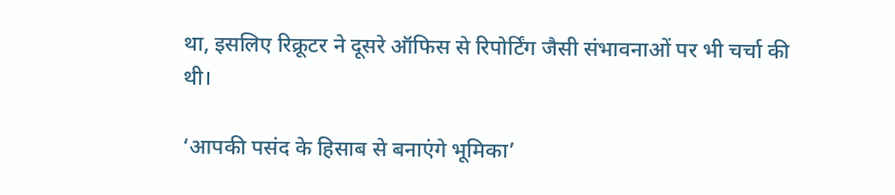था, इसलिए रिक्रूटर ने दूसरे ऑफिस से रिपोर्टिंग जैसी संभावनाओं पर भी चर्चा की थी।

‘आपकी पसंद के हिसाब से बनाएंगे भूमिका’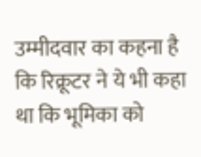उम्मीदवार का कहना है कि रिक्रूटर ने ये भी कहा था कि भूमिका को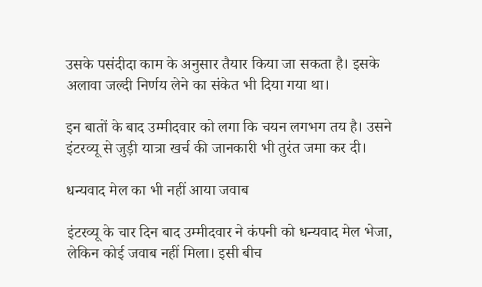उसके पसंदीदा काम के अनुसार तैयार किया जा सकता है। इसके अलावा जल्दी निर्णय लेने का संकेत भी दिया गया था।

इन बातों के बाद उम्मीदवार को लगा कि चयन लगभग तय है। उसने इंटरव्यू से जुड़ी यात्रा खर्च की जानकारी भी तुरंत जमा कर दी।

धन्यवाद मेल का भी नहीं आया जवाब

इंटरव्यू के चार दिन बाद उम्मीदवार ने कंपनी को धन्यवाद मेल भेजा, लेकिन कोई जवाब नहीं मिला। इसी बीच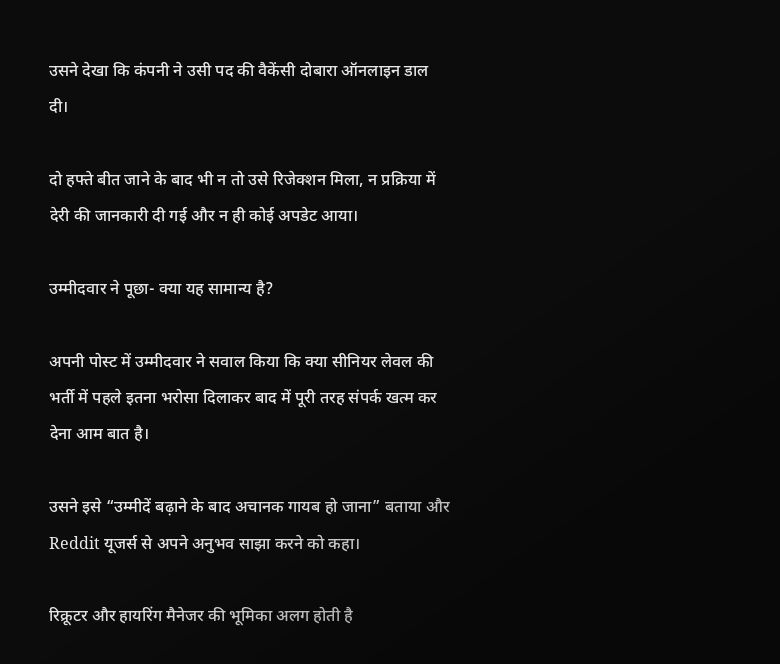उसने देखा कि कंपनी ने उसी पद की वैकेंसी दोबारा ऑनलाइन डाल दी।

दो हफ्ते बीत जाने के बाद भी न तो उसे रिजेक्शन मिला, न प्रक्रिया में देरी की जानकारी दी गई और न ही कोई अपडेट आया।

उम्मीदवार ने पूछा- क्या यह सामान्य है?

अपनी पोस्ट में उम्मीदवार ने सवाल किया कि क्या सीनियर लेवल की भर्ती में पहले इतना भरोसा दिलाकर बाद में पूरी तरह संपर्क खत्म कर देना आम बात है।

उसने इसे “उम्मीदें बढ़ाने के बाद अचानक गायब हो जाना” बताया और Reddit यूजर्स से अपने अनुभव साझा करने को कहा।

रिक्रूटर और हायरिंग मैनेजर की भूमिका अलग होती है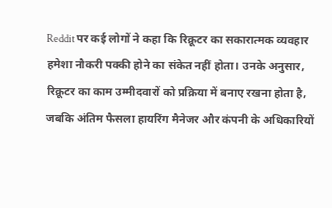Reddit पर कई लोगों ने कहा कि रिक्रूटर का सकारात्मक व्यवहार हमेशा नौकरी पक्की होने का संकेत नहीं होता। उनके अनुसार, रिक्रूटर का काम उम्मीदवारों को प्रक्रिया में बनाए रखना होता है, जबकि अंतिम फैसला हायरिंग मैनेजर और कंपनी के अधिकारियों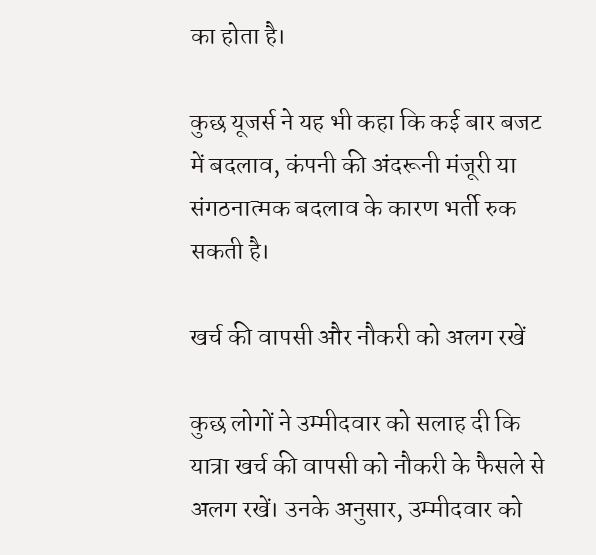का होता है।

कुछ यूजर्स ने यह भी कहा कि कई बार बजट में बदलाव, कंपनी की अंदरूनी मंजूरी या संगठनात्मक बदलाव के कारण भर्ती रुक सकती है।

खर्च की वापसी और नौकरी को अलग रखें

कुछ लोगों ने उम्मीदवार को सलाह दी कि यात्रा खर्च की वापसी को नौकरी के फैसले से अलग रखें। उनके अनुसार, उम्मीदवार को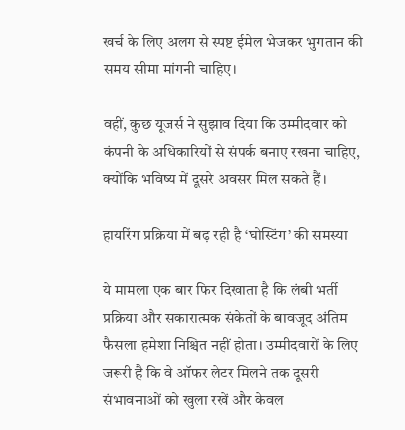खर्च के लिए अलग से स्पष्ट ईमेल भेजकर भुगतान की समय सीमा मांगनी चाहिए।

वहीं, कुछ यूजर्स ने सुझाव दिया कि उम्मीदवार को कंपनी के अधिकारियों से संपर्क बनाए रखना चाहिए, क्योंकि भविष्य में दूसरे अवसर मिल सकते हैं।

हायरिंग प्रक्रिया में बढ़ रही है ‘घोस्टिंग’ की समस्या

ये मामला एक बार फिर दिखाता है कि लंबी भर्ती प्रक्रिया और सकारात्मक संकेतों के बावजूद अंतिम फैसला हमेशा निश्चित नहीं होता। उम्मीदवारों के लिए जरूरी है कि वे ऑफर लेटर मिलने तक दूसरी संभावनाओं को खुला रखें और केवल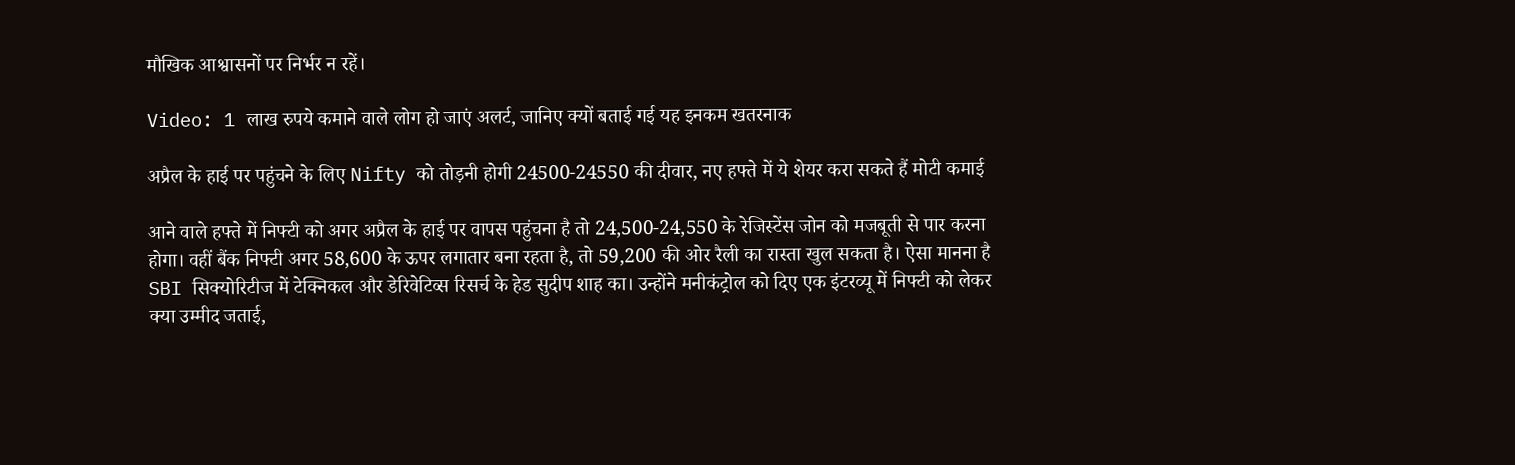मौखिक आश्वासनों पर निर्भर न रहें।

Video: 1 लाख रुपये कमाने वाले लोग हो जाएं अलर्ट, जानिए क्यों बताई गई यह इनकम खतरनाक

अप्रैल के हाई पर पहुंचने के लिए Nifty को तोड़नी होगी 24500-24550 की दीवार, नए हफ्ते में ये शेयर करा सकते हैं मोटी कमाई

आने वाले हफ्ते में निफ्टी को अगर अप्रैल के हाई पर वापस पहुंचना है तो 24,500-24,550 के रेजिस्टेंस जोन को मजबूती से पार करना होगा। वहीं बैंक निफ्टी अगर 58,600 के ऊपर लगातार बना रहता है, तो 59,200 की ओर रैली का रास्ता खुल सकता है। ऐसा मानना है SBI सिक्योरिटीज में टेक्निकल और डेरिवेटिव्स रिसर्च के हेड सुदीप शाह का। उन्होंने मनीकंट्रोल को दिए एक इंटरव्यू में निफ्टी को लेकर क्या उम्मीद जताई,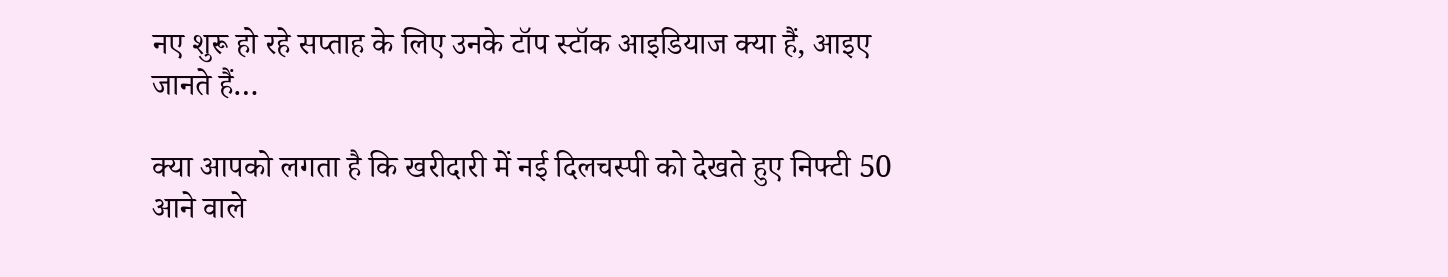नए शुरू हो रहे सप्ताह के लिए उनके टॉप स्टॉक आइडियाज क्या हैं, आइए जानते हैं…

क्या आपको लगता है कि खरीदारी में नई दिलचस्पी को देखते हुए निफ्टी 50 आने वाले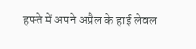हफ्ते में अपने अप्रैल के हाई लेवल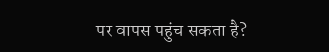पर वापस पहुंच सकता है?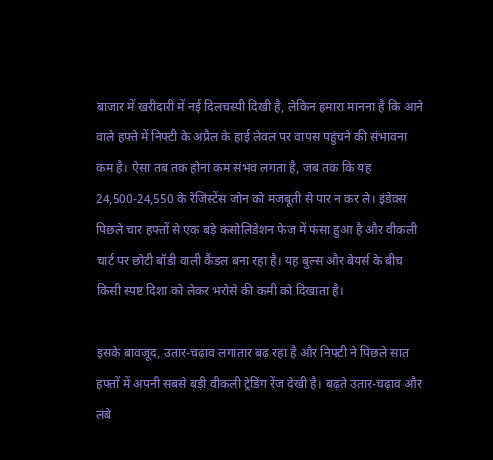बाजार में खरीदारी में नई दिलचस्पी दिखी है, लेकिन हमारा मानना है कि आने वाले हफ्ते में निफ्टी के अप्रैल के हाई लेवल पर वापस पहुंचने की संभावना कम है। ऐसा तब तक होना कम संभव लगता है, जब तक कि यह 24,500-24,550 के रेजिस्टेंस जोन को मजबूती से पार न कर ले। इंडेक्स पिछले चार हफ्तों से एक बड़े कंसोलिडेशन फेज में फंसा हुआ है और वीकली चार्ट पर छोटी बॉडी वाली कैंडल बना रहा है। यह बुल्स और बेयर्स के बीच किसी स्पष्ट दिशा को लेकर भरोसे की कमी को दिखाता है।

इसके बावजूद, उतार-चढ़ाव लगातार बढ़ रहा है और निफ्टी ने पिछले सात हफ्तों में अपनी सबसे बड़ी वीकली ट्रेडिंग रेंज देखी है। बढ़ते उतार-चढ़ाव और लंबे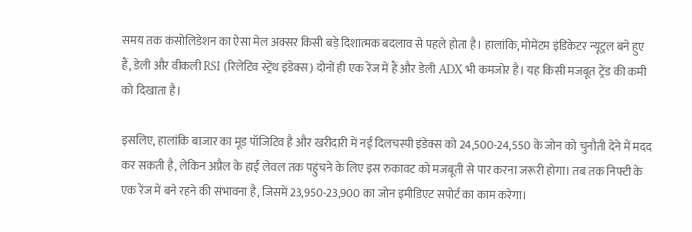समय तक कंसोलिडेशन का ऐसा मेल अक्सर किसी बड़े दिशात्मक बदलाव से पहले होता है। हालांकि, मोमेंटम इंडिकेटर न्यूट्रल बने हुए हैं, डेली और वीकली RSI (रिलेटिव स्ट्रेंथ इंडेक्स) दोनों ही एक रेंज में हैं और डेली ADX भी कमजोर है। यह किसी मजबूत ट्रेंड की कमी को दिखाता है।

इसलिए, हालांकि बाजार का मूड पॉजिटिव है और खरीदारी में नई दिलचस्पी इंडेक्स को 24,500-24,550 के जोन को चुनौती देने में मदद कर सकती है, लेकिन अप्रैल के हाई लेवल तक पहुंचने के लिए इस रुकावट को मजबूती से पार करना जरूरी होगा। तब तक निफ्टी के एक रेंज में बने रहने की संभावना है, जिसमें 23,950-23,900 का जोन इमीडिएट सपोर्ट का काम करेगा।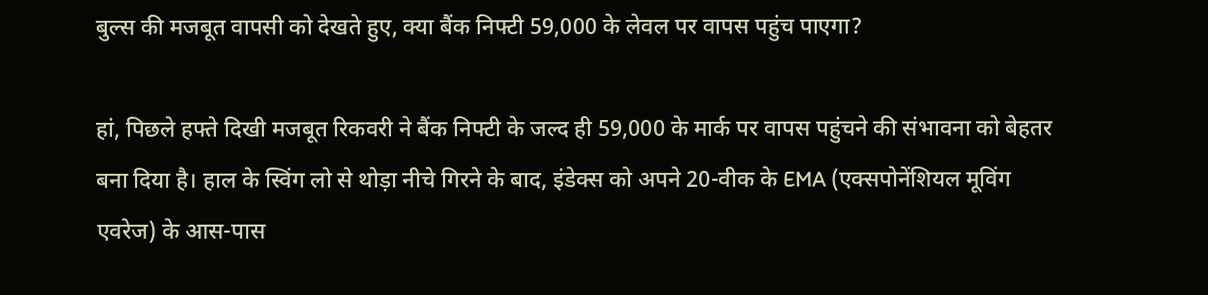बुल्स की मजबूत वापसी को देखते हुए, क्या बैंक निफ्टी 59,000 के लेवल पर वापस पहुंच पाएगा?

हां, पिछले हफ्ते दिखी मजबूत रिकवरी ने बैंक निफ्टी के जल्द ही 59,000 के मार्क पर वापस पहुंचने की संभावना को बेहतर बना दिया है। हाल के स्विंग लो से थोड़ा नीचे गिरने के बाद, इंडेक्स को अपने 20-वीक के EMA (एक्सपोनेंशियल मूविंग एवरेज) के आस-पास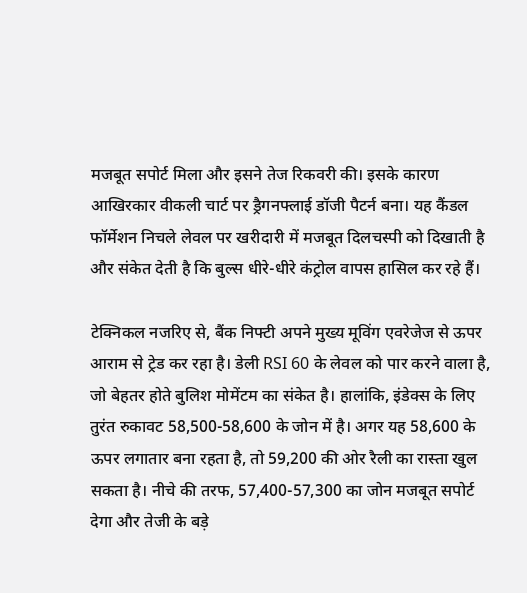मजबूत सपोर्ट मिला और इसने तेज रिकवरी की। इसके कारण आखिरकार वीकली चार्ट पर ड्रैगनफ्लाई डॉजी पैटर्न बना। यह कैंडल फॉर्मेशन निचले लेवल पर खरीदारी में मजबूत दिलचस्पी को दिखाती है और संकेत देती है कि बुल्स धीरे-धीरे कंट्रोल वापस हासिल कर रहे हैं।

टेक्निकल नजरिए से, बैंक निफ्टी अपने मुख्य मूविंग एवरेजेज से ऊपर आराम से ट्रेड कर रहा है। डेली RSI 60 के लेवल को पार करने वाला है, जो बेहतर होते बुलिश मोमेंटम का संकेत है। हालांकि, इंडेक्स के लिए तुरंत रुकावट 58,500-58,600 के जोन में है। अगर यह 58,600 के ऊपर लगातार बना रहता है, तो 59,200 की ओर रैली का रास्ता खुल सकता है। नीचे की तरफ, 57,400-57,300 का जोन मजबूत सपोर्ट देगा और तेजी के बड़े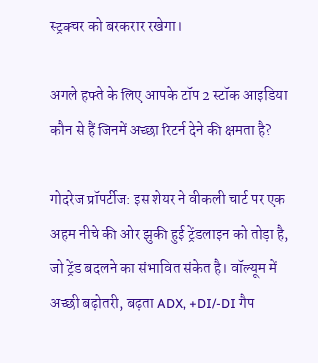स्ट्रक्चर को बरकरार रखेगा।

अगले हफ्ते के लिए आपके टॉप 2 स्टॉक आइडिया कौन से हैं जिनमें अच्छा रिटर्न देने की क्षमता है?

गोदरेज प्रॉपर्टीज: इस शेयर ने वीकली चार्ट पर एक अहम नीचे की ओर झुकी हुई ट्रेंडलाइन को तोड़ा है, जो ट्रेंड बदलने का संभावित संकेत है। वॉल्यूम में अच्छी बढ़ोतरी, बढ़ता ADX, +DI/-DI गैप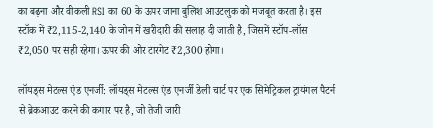का बढ़ना और वीकली RSI का 60 के ऊपर जाना बुलिश आउटलुक को मजबूत करता है। इस स्टॉक में ₹2,115-2,140 के जोन में खरीदारी की सलाह दी जाती है, जिसमें स्टॉप-लॉस ₹2,050 पर सही रहेगा। ऊपर की ओर टारगेट ₹2,300 होगा।

लॉयड्स मेटल्स एंड एनर्जी: लॉयड्स मेटल्स एंड एनर्जी डेली चार्ट पर एक सिमेट्रिकल ट्रायंगल पैटर्न से ब्रेकआउट करने की कगार पर है, जो तेजी जारी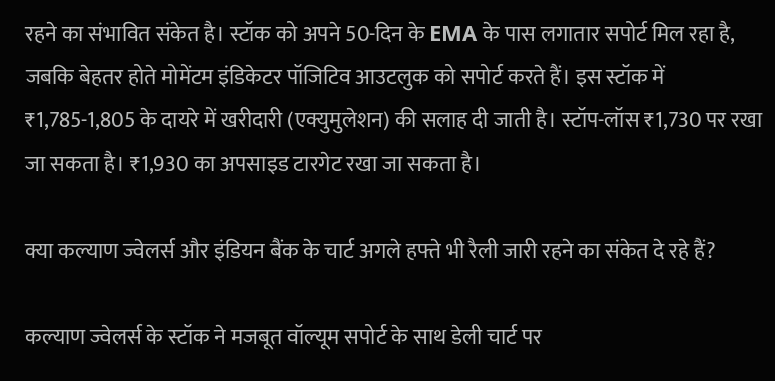रहने का संभावित संकेत है। स्टॉक को अपने 50-दिन के EMA के पास लगातार सपोर्ट मिल रहा है, जबकि बेहतर होते मोमेंटम इंडिकेटर पॉजिटिव आउटलुक को सपोर्ट करते हैं। इस स्टॉक में ₹1,785-1,805 के दायरे में खरीदारी (एक्युमुलेशन) की सलाह दी जाती है। स्टॉप-लॉस ₹1,730 पर रखा जा सकता है। ₹1,930 का अपसाइड टारगेट रखा जा सकता है।

क्या कल्याण ज्वेलर्स और इंडियन बैंक के चार्ट अगले हफ्ते भी रैली जारी रहने का संकेत दे रहे हैं?

कल्याण ज्वेलर्स के स्टॉक ने मजबूत वॉल्यूम सपोर्ट के साथ डेली चार्ट पर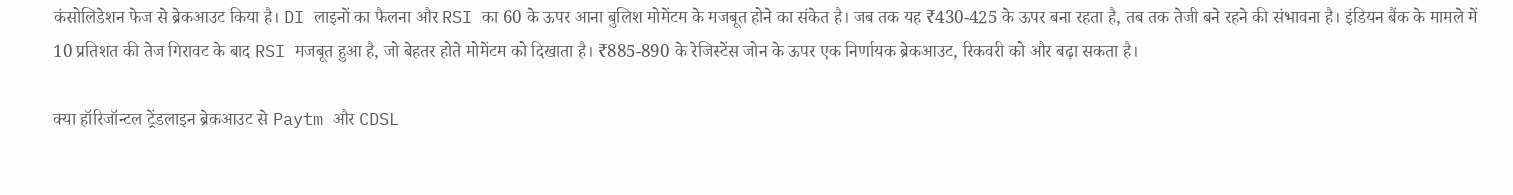कंसोलिडेशन फेज से ब्रेकआउट किया है। DI लाइनों का फैलना और RSI का 60 के ऊपर आना बुलिश मोमेंटम के मजबूत होने का संकेत है। जब तक यह ₹430-425 के ऊपर बना रहता है, तब तक तेजी बने रहने की संभावना है। इंडियन बैंक के मामले में 10 प्रतिशत की तेज गिरावट के बाद RSI मजबूत हुआ है, जो बेहतर होते मोमेंटम को दिखाता है। ₹885-890 के रेजिस्टेंस जोन के ऊपर एक निर्णायक ब्रेकआउट, रिकवरी को और बढ़ा सकता है।

क्या हॉरिजॉन्टल ट्रेंडलाइन ब्रेकआउट से Paytm और CDSL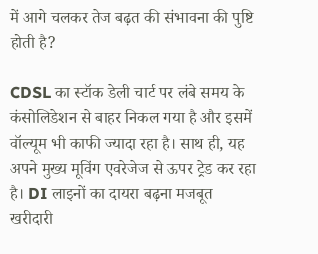में आगे चलकर तेज बढ़त की संभावना की पुष्टि होती है?

CDSL का स्टॉक डेली चार्ट पर लंबे समय के कंसोलिडेशन से बाहर निकल गया है और इसमें वॉल्यूम भी काफी ज्यादा रहा है। साथ ही, यह अपने मुख्य मूविंग एवरेजेज से ऊपर ट्रेड कर रहा है। DI लाइनों का दायरा बढ़ना मजबूत खरीदारी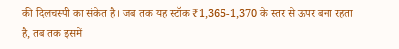की दिलचस्पी का संकेत है। जब तक यह स्टॉक ₹1,365-1,370 के स्तर से ऊपर बना रहता है, तब तक इसमें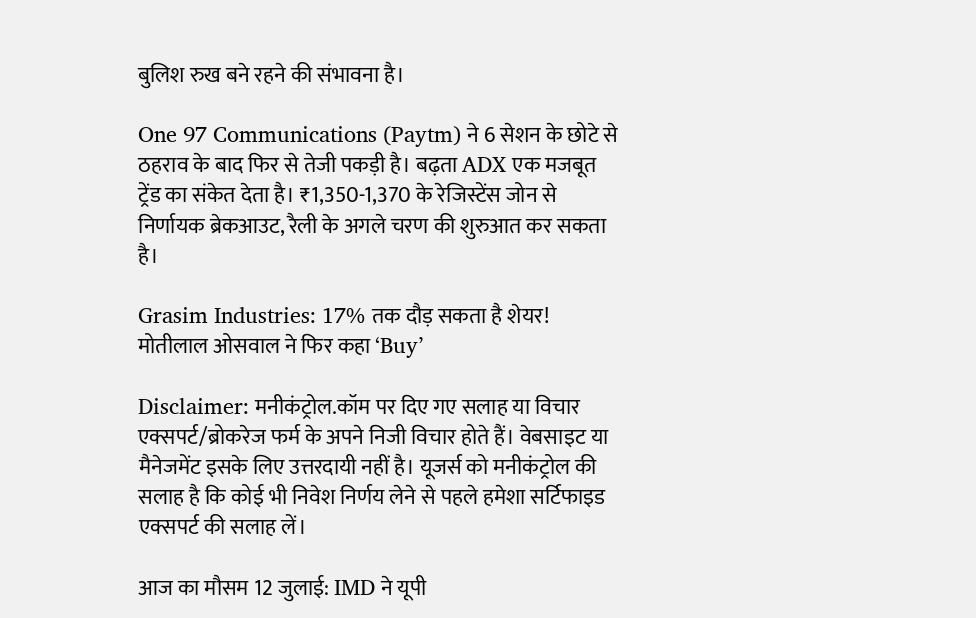बुलिश रुख बने रहने की संभावना है।

One 97 Communications (Paytm) ने 6 सेशन के छोटे से ठहराव के बाद फिर से तेजी पकड़ी है। बढ़ता ADX एक मजबूत ट्रेंड का संकेत देता है। ₹1,350-1,370 के रेजिस्टेंस जोन से निर्णायक ब्रेकआउट, रैली के अगले चरण की शुरुआत कर सकता है।

Grasim Industries: 17% तक दौड़ सकता है शेयर! मोतीलाल ओसवाल ने फिर कहा ‘Buy’

Disclaimer: मनीकंट्रोल.कॉम पर दिए गए सलाह या विचार एक्सपर्ट/ब्रोकरेज फर्म के अपने निजी विचार होते हैं। वेबसाइट या मैनेजमेंट इसके लिए उत्तरदायी नहीं है। यूजर्स को मनीकंट्रोल की सलाह है कि कोई भी निवेश निर्णय लेने से पहले हमेशा सर्टिफाइड एक्सपर्ट की सलाह लें।

आज का मौसम 12 जुलाई: IMD ने यूपी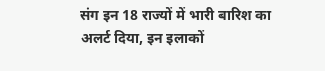संग इन 18 राज्यों में भारी बारिश का अलर्ट दिया, इन इलाकों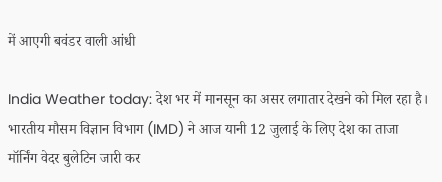में आएगी बवंडर वाली आंधी

India Weather today: देश भर में मानसून का असर लगातार देखने को मिल रहा है। भारतीय मौसम विज्ञान विभाग (IMD) ने आज यानी 12 जुलाई के लिए देश का ताजा मॉर्निंग वेदर बुलेटिन जारी कर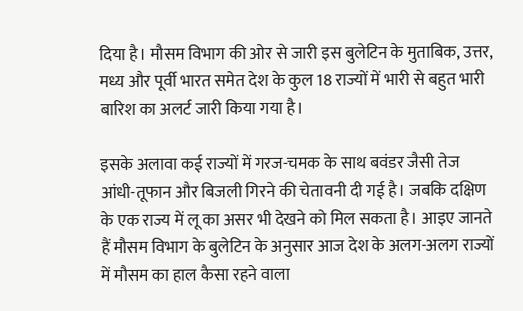दिया है। मौसम विभाग की ओर से जारी इस बुलेटिन के मुताबिक, उत्तर, मध्य और पूर्वी भारत समेत देश के कुल 18 राज्यों में भारी से बहुत भारी बारिश का अलर्ट जारी किया गया है।

इसके अलावा कई राज्यों में गरज-चमक के साथ बवंडर जैसी तेज आंधी-तूफान और बिजली गिरने की चेतावनी दी गई है। जबकि दक्षिण के एक राज्य में लू का असर भी देखने को मिल सकता है। आइए जानते हैं मौसम विभाग के बुलेटिन के अनुसार आज देश के अलग-अलग राज्यों में मौसम का हाल कैसा रहने वाला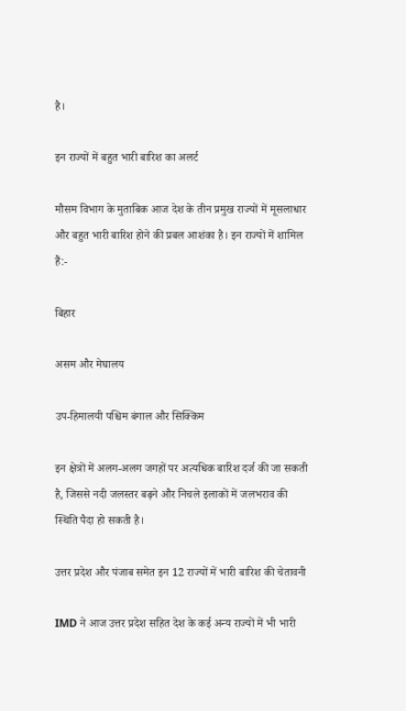है।

इन राज्यों में बहुत भारी बारिश का अलर्ट

मौसम विभाग के मुताबिक आज देश के तीन प्रमुख राज्यों में मूसलाधार और बहुत भारी बारिश होने की प्रबल आशंका है। इन राज्यों में शामिल हैं:-

बिहार

असम और मेघालय

उप-हिमालयी पश्चिम बंगाल और सिक्किम

इन क्षेत्रों में अलग-अलग जगहों पर अत्यधिक बारिश दर्ज की जा सकती है, जिससे नदी जलस्तर बढ़ने और निचले इलाकों में जलभराव की स्थिति पैदा हो सकती है।

उत्तर प्रदेश और पंजाब समेत इन 12 राज्यों में भारी बारिश की चेतावनी

IMD ने आज उत्तर प्रदेश सहित देश के कई अन्य राज्यों में भी भारी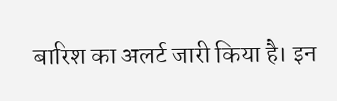बारिश का अलर्ट जारी किया है। इन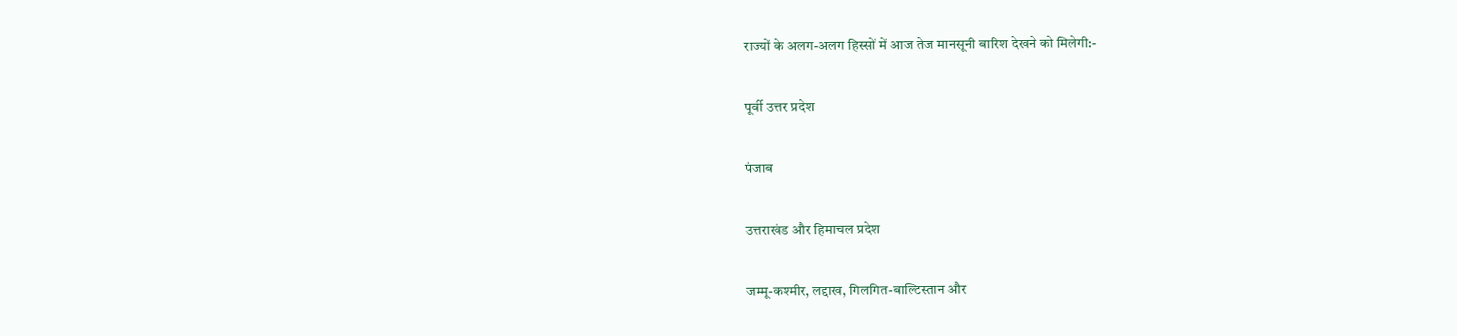राज्यों के अलग-अलग हिस्सों में आज तेज मानसूनी बारिश देखने को मिलेगी:-

पूर्वी उत्तर प्रदेश

पंजाब

उत्तराखंड और हिमाचल प्रदेश

जम्मू-कश्मीर, लद्दाख, गिलगित-बाल्टिस्तान और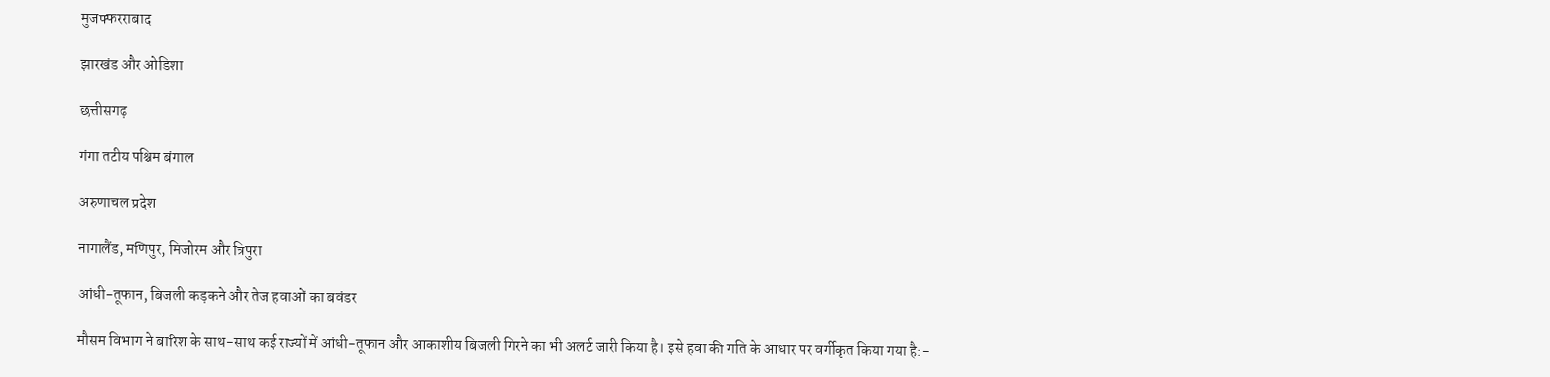मुजफ्फरराबाद

झारखंड और ओडिशा

छत्तीसगढ़

गंगा तटीय पश्चिम बंगाल

अरुणाचल प्रदेश

नागालैंड, मणिपुर, मिजोरम और त्रिपुरा

आंधी-तूफान, बिजली कड़कने और तेज हवाओं का बवंडर

मौसम विभाग ने बारिश के साथ-साथ कई राज्यों में आंधी-तूफान और आकाशीय बिजली गिरने का भी अलर्ट जारी किया है। इसे हवा की गति के आधार पर वर्गीकृत किया गया है:-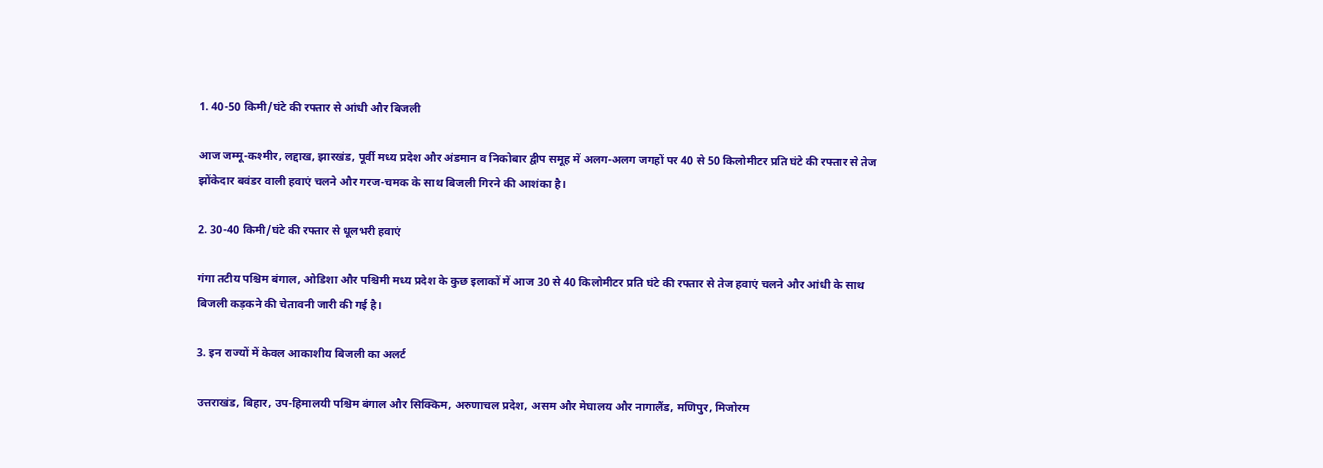1. 40-50 किमी/घंटे की रफ्तार से आंधी और बिजली

आज जम्मू-कश्मीर, लद्दाख, झारखंड, पूर्वी मध्य प्रदेश और अंडमान व निकोबार द्वीप समूह में अलग-अलग जगहों पर 40 से 50 किलोमीटर प्रति घंटे की रफ्तार से तेज झोंकेदार बवंडर वाली हवाएं चलने और गरज-चमक के साथ बिजली गिरने की आशंका है।

2. 30-40 किमी/घंटे की रफ्तार से धूलभरी हवाएं

गंगा तटीय पश्चिम बंगाल, ओडिशा और पश्चिमी मध्य प्रदेश के कुछ इलाकों में आज 30 से 40 किलोमीटर प्रति घंटे की रफ्तार से तेज हवाएं चलने और आंधी के साथ बिजली कड़कने की चेतावनी जारी की गई है।

3. इन राज्यों में केवल आकाशीय बिजली का अलर्ट

उत्तराखंड, बिहार, उप-हिमालयी पश्चिम बंगाल और सिक्किम, अरुणाचल प्रदेश, असम और मेघालय और नागालैंड, मणिपुर, मिजोरम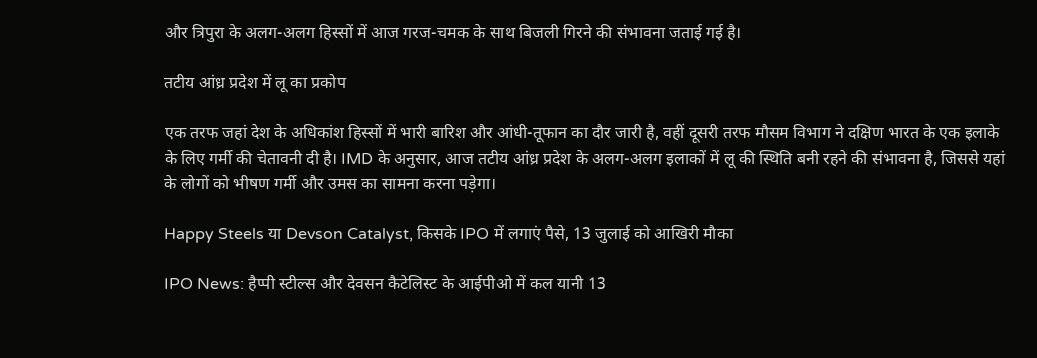और त्रिपुरा के अलग-अलग हिस्सों में आज गरज-चमक के साथ बिजली गिरने की संभावना जताई गई है।

तटीय आंध्र प्रदेश में लू का प्रकोप

एक तरफ जहां देश के अधिकांश हिस्सों में भारी बारिश और आंधी-तूफान का दौर जारी है, वहीं दूसरी तरफ मौसम विभाग ने दक्षिण भारत के एक इलाके के लिए गर्मी की चेतावनी दी है। IMD के अनुसार, आज तटीय आंध्र प्रदेश के अलग-अलग इलाकों में लू की स्थिति बनी रहने की संभावना है, जिससे यहां के लोगों को भीषण गर्मी और उमस का सामना करना पड़ेगा।

Happy Steels या Devson Catalyst, किसके IPO में लगाएं पैसे, 13 जुलाई को आखिरी मौका

IPO News: हैप्पी स्टील्स और देवसन कैटेलिस्ट के आईपीओ में कल यानी 13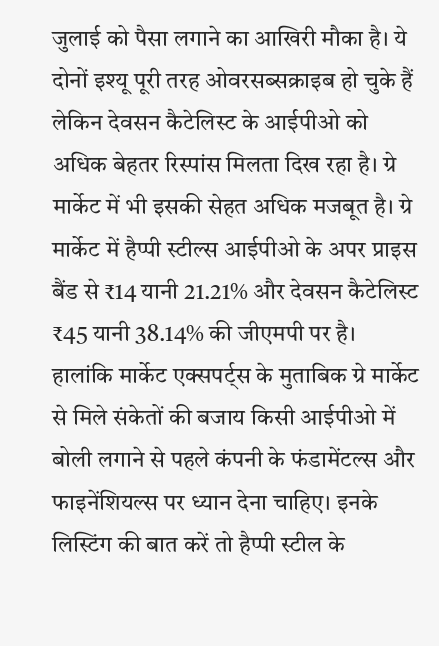जुलाई को पैसा लगाने का आखिरी मौका है। ये दोनों इश्यू पूरी तरह ओवरसब्सक्राइब हो चुके हैं लेकिन देवसन कैटेलिस्ट के आईपीओ को अधिक बेहतर रिस्पांस मिलता दिख रहा है। ग्रे मार्केट में भी इसकी सेहत अधिक मजबूत है। ग्रे मार्केट में हैप्पी स्टील्स आईपीओ के अपर प्राइस बैंड से ₹14 यानी 21.21% और देवसन कैटेलिस्ट ₹45 यानी 38.14% की जीएमपी पर है। हालांकि मार्केट एक्सपर्ट्स के मुताबिक ग्रे मार्केट से मिले संकेतों की बजाय किसी आईपीओ में बोली लगाने से पहले कंपनी के फंडामेंटल्स और फाइनेंशियल्स पर ध्यान देना चाहिए। इनके लिस्टिंग की बात करें तो हैप्पी स्टील के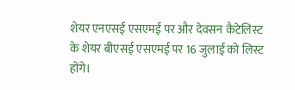शेयर एनएसई एसएमई पर और देवसन कैटेलिस्ट के शेयर बीएसई एसएमई पर 16 जुलाई को लिस्ट होंगे।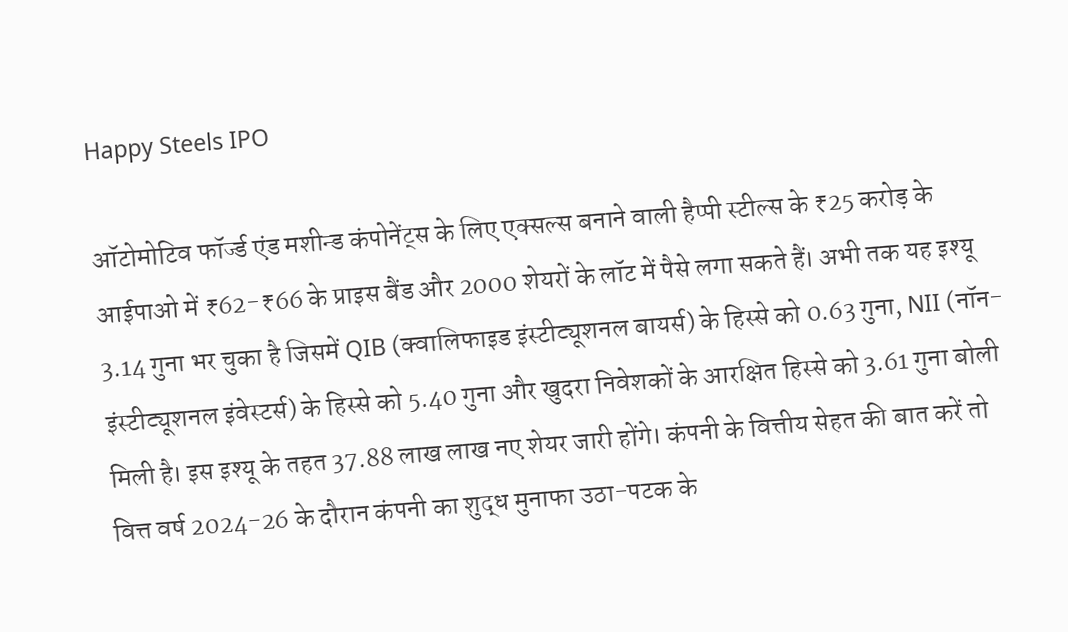Happy Steels IPO

ऑटोमोटिव फॉर्ज्ड एंड मशीन्ड कंपोनेंट्स के लिए एक्सल्स बनाने वाली हैप्पी स्टील्स के ₹25 करोड़ के आईपाओ में ₹62-₹66 के प्राइस बैंड और 2000 शेयरों के लॉट में पैसे लगा सकते हैं। अभी तक यह इश्यू 3.14 गुना भर चुका है जिसमें QIB (क्वालिफाइड इंस्टीट्यूशनल बायर्स) के हिस्से को 0.63 गुना, NII (नॉन-इंस्टीट्यूशनल इंवेस्टर्स) के हिस्से को 5.40 गुना और खुदरा निवेशकों के आरक्षित हिस्से को 3.61 गुना बोली मिली है। इस इश्यू के तहत 37.88 लाख लाख नए शेयर जारी होंगे। कंपनी के वित्तीय सेहत की बात करें तो वित्त वर्ष 2024-26 के दौरान कंपनी का शुद्ध मुनाफा उठा-पटक के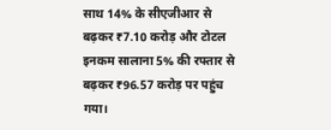साथ 14% के सीएजीआर से बढ़कर ₹7.10 करोड़ और टोटल इनकम सालाना 5% की रफ्तार से बढ़कर ₹96.57 करोड़ पर पहुंच गया।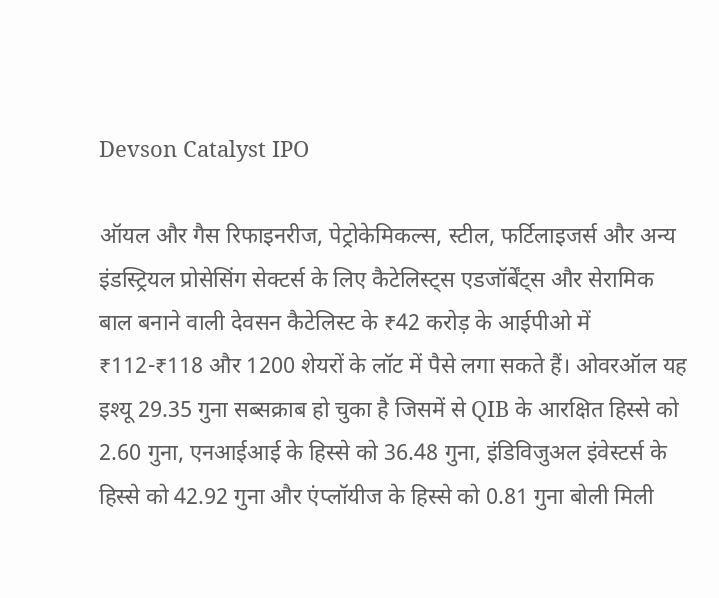Devson Catalyst IPO

ऑयल और गैस रिफाइनरीज, पेट्रोकेमिकल्स, स्टील, फर्टिलाइजर्स और अन्य इंडस्ट्रियल प्रोसेसिंग सेक्टर्स के लिए कैटेलिस्ट्स एडजॉर्बेंट्स और सेरामिक बाल बनाने वाली देवसन कैटेलिस्ट के ₹42 करोड़ के आईपीओ में ₹112-₹118 और 1200 शेयरों के लॉट में पैसे लगा सकते हैं। ओवरऑल यह इश्यू 29.35 गुना सब्सक्राब हो चुका है जिसमें से QIB के आरक्षित हिस्से को 2.60 गुना, एनआईआई के हिस्से को 36.48 गुना, इंडिविजुअल इंवेस्टर्स के हिस्से को 42.92 गुना और एंप्लॉयीज के हिस्से को 0.81 गुना बोली मिली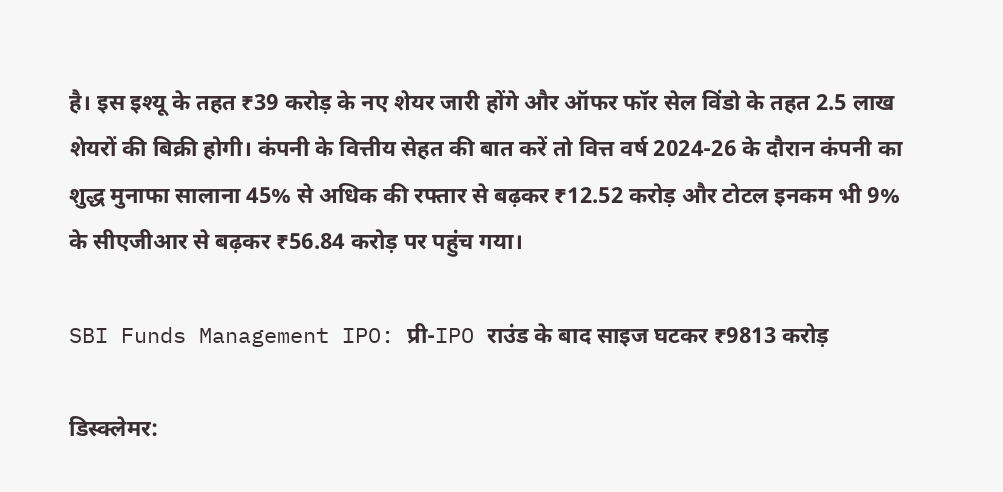है। इस इश्यू के तहत ₹39 करोड़ के नए शेयर जारी होंगे और ऑफर फॉर सेल विंडो के तहत 2.5 लाख शेयरों की बिक्री होगी। कंपनी के वित्तीय सेहत की बात करें तो वित्त वर्ष 2024-26 के दौरान कंपनी का शुद्ध मुनाफा सालाना 45% से अधिक की रफ्तार से बढ़कर ₹12.52 करोड़ और टोटल इनकम भी 9% के सीएजीआर से बढ़कर ₹56.84 करोड़ पर पहुंच गया।

SBI Funds Management IPO: प्री-IPO राउंड के बाद साइज घटकर ₹9813 करोड़

डिस्क्लेमर: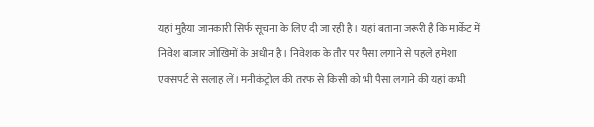यहां मुहैया जानकारी सिर्फ सूचना के लिए दी जा रही है। यहां बताना जरूरी है कि मार्केट में निवेश बाजार जोखिमों के अधीन है। निवेशक के तौर पर पैसा लगाने से पहले हमेशा एक्सपर्ट से सलाह लें। मनीकंट्रोल की तरफ से किसी को भी पैसा लगाने की यहां कभी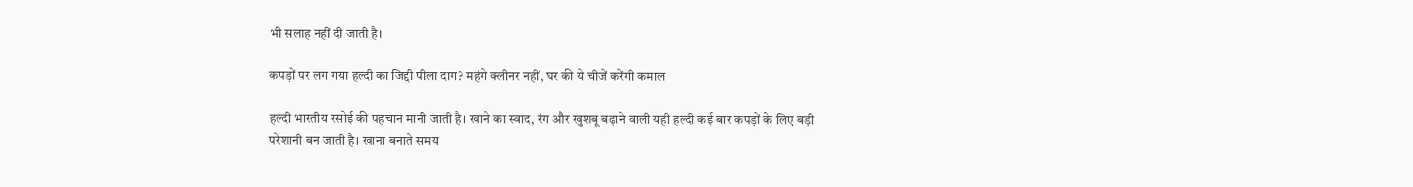भी सलाह नहीं दी जाती है।

कपड़ों पर लग गया हल्दी का जिद्दी पीला दाग? महंगे क्लीनर नहीं, घर की ये चीजें करेंगी कमाल

हल्दी भारतीय रसोई की पहचान मानी जाती है। खाने का स्वाद, रंग और खुशबू बढ़ाने वाली यही हल्दी कई बार कपड़ों के लिए बड़ी परेशानी बन जाती है। खाना बनाते समय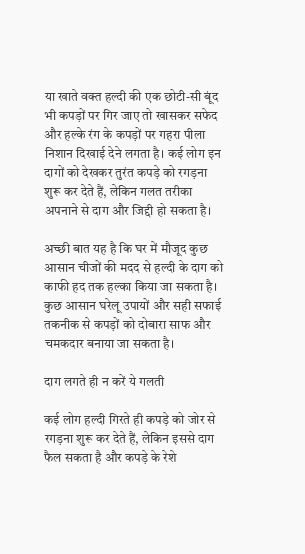या खाते वक्त हल्दी की एक छोटी-सी बूंद भी कपड़ों पर गिर जाए तो खासकर सफेद और हल्के रंग के कपड़ों पर गहरा पीला निशान दिखाई देने लगता है। कई लोग इन दागों को देखकर तुरंत कपड़े को रगड़ना शुरू कर देते हैं, लेकिन गलत तरीका अपनाने से दाग और जिद्दी हो सकता है।

अच्छी बात यह है कि घर में मौजूद कुछ आसान चीजों की मदद से हल्दी के दाग को काफी हद तक हल्का किया जा सकता है। कुछ आसान घरेलू उपायों और सही सफाई तकनीक से कपड़ों को दोबारा साफ और चमकदार बनाया जा सकता है।

दाग लगते ही न करें ये गलती

कई लोग हल्दी गिरते ही कपड़े को जोर से रगड़ना शुरू कर देते हैं, लेकिन इससे दाग फैल सकता है और कपड़े के रेशे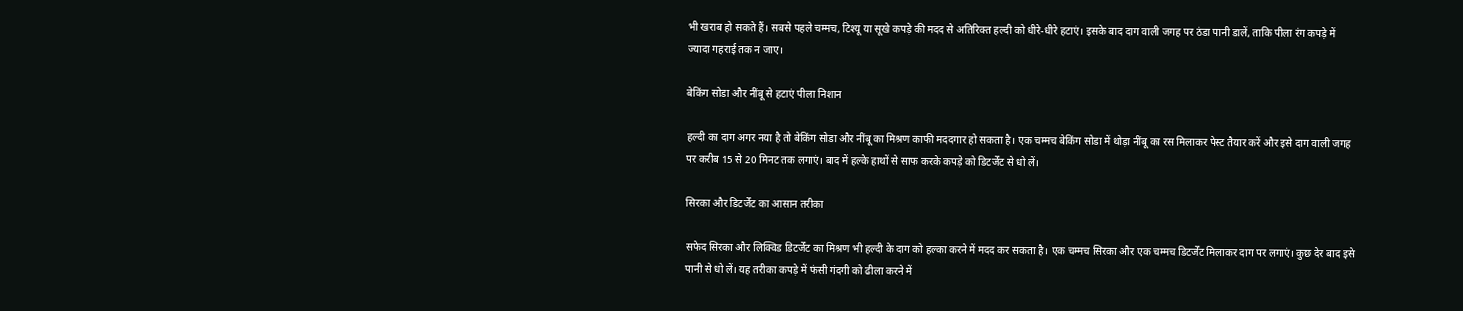भी खराब हो सकते हैं। सबसे पहले चम्मच, टिश्यू या सूखे कपड़े की मदद से अतिरिक्त हल्दी को धीरे-धीरे हटाएं। इसके बाद दाग वाली जगह पर ठंडा पानी डालें, ताकि पीला रंग कपड़े में ज्यादा गहराई तक न जाए।

बेकिंग सोडा और नींबू से हटाएं पीला निशान

हल्दी का दाग अगर नया है तो बेकिंग सोडा और नींबू का मिश्रण काफी मददगार हो सकता है। एक चम्मच बेकिंग सोडा में थोड़ा नींबू का रस मिलाकर पेस्ट तैयार करें और इसे दाग वाली जगह पर करीब 15 से 20 मिनट तक लगाएं। बाद में हल्के हाथों से साफ करके कपड़े को डिटर्जेंट से धो लें।

सिरका और डिटर्जेंट का आसान तरीका

सफेद सिरका और लिक्विड डिटर्जेंट का मिश्रण भी हल्दी के दाग को हल्का करने में मदद कर सकता है। एक चम्मच सिरका और एक चम्मच डिटर्जेंट मिलाकर दाग पर लगाएं। कुछ देर बाद इसे पानी से धो लें। यह तरीका कपड़े में फंसी गंदगी को ढीला करने में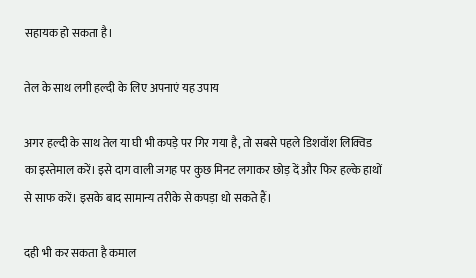सहायक हो सकता है।

तेल के साथ लगी हल्दी के लिए अपनाएं यह उपाय

अगर हल्दी के साथ तेल या घी भी कपड़े पर गिर गया है, तो सबसे पहले डिशवॉश लिक्विड का इस्तेमाल करें। इसे दाग वाली जगह पर कुछ मिनट लगाकर छोड़ दें और फिर हल्के हाथों से साफ करें। इसके बाद सामान्य तरीके से कपड़ा धो सकते हैं।

दही भी कर सकता है कमाल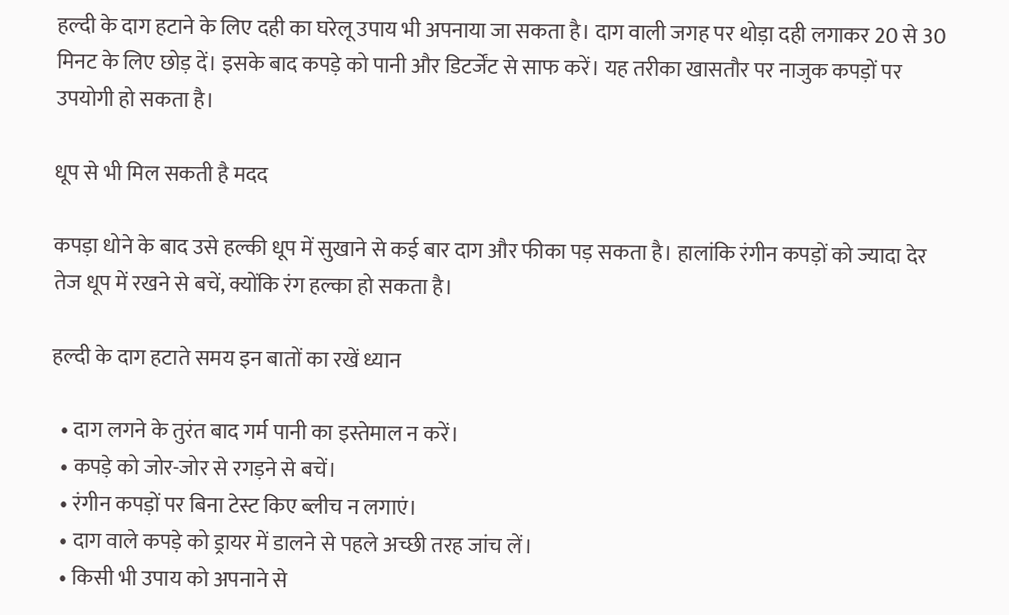हल्दी के दाग हटाने के लिए दही का घरेलू उपाय भी अपनाया जा सकता है। दाग वाली जगह पर थोड़ा दही लगाकर 20 से 30 मिनट के लिए छोड़ दें। इसके बाद कपड़े को पानी और डिटर्जेंट से साफ करें। यह तरीका खासतौर पर नाजुक कपड़ों पर उपयोगी हो सकता है।

धूप से भी मिल सकती है मदद

कपड़ा धोने के बाद उसे हल्की धूप में सुखाने से कई बार दाग और फीका पड़ सकता है। हालांकि रंगीन कपड़ों को ज्यादा देर तेज धूप में रखने से बचें, क्योंकि रंग हल्का हो सकता है।

हल्दी के दाग हटाते समय इन बातों का रखें ध्यान

  • दाग लगने के तुरंत बाद गर्म पानी का इस्तेमाल न करें।
  • कपड़े को जोर-जोर से रगड़ने से बचें।
  • रंगीन कपड़ों पर बिना टेस्ट किए ब्लीच न लगाएं।
  • दाग वाले कपड़े को ड्रायर में डालने से पहले अच्छी तरह जांच लें।
  • किसी भी उपाय को अपनाने से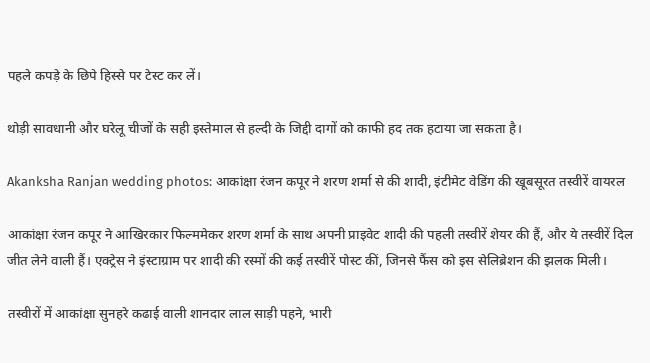पहले कपड़े के छिपे हिस्से पर टेस्ट कर लें।

थोड़ी सावधानी और घरेलू चीजों के सही इस्तेमाल से हल्दी के जिद्दी दागों को काफी हद तक हटाया जा सकता है।

Akanksha Ranjan wedding photos: आकांक्षा रंजन कपूर ने शरण शर्मा से की शादी, इंटीमेट वेडिंग की खूबसूरत तस्वीरें वायरल

आकांक्षा रंजन कपूर ने आखिरकार फिल्ममेकर शरण शर्मा के साथ अपनी प्राइवेट शादी की पहली तस्वीरें शेयर की हैं, और ये तस्वीरें दिल जीत लेने वाली हैं। एक्ट्रेस ने इंस्टाग्राम पर शादी की रस्मों की कई तस्वीरें पोस्ट कीं, जिनसे फैंस को इस सेलिब्रेशन की झलक मिली।

तस्वीरों में आकांक्षा सुनहरे कढाई वाली शानदार लाल साड़ी पहने, भारी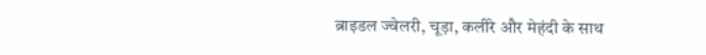ब्राइडल ज्वेलरी, चूड़ा, कलीरे और मेहंदी के साथ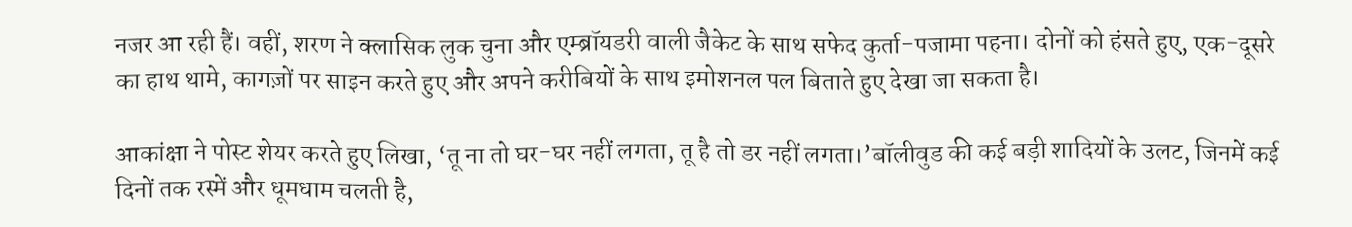नजर आ रही हैं। वहीं, शरण ने क्लासिक लुक चुना और एम्ब्रॉयडरी वाली जैकेट के साथ सफेद कुर्ता-पजामा पहना। दोनों को हंसते हुए, एक-दूसरे का हाथ थामे, कागज़ों पर साइन करते हुए और अपने करीबियों के साथ इमोशनल पल बिताते हुए देखा जा सकता है।

आकांक्षा ने पोस्ट शेयर करते हुए लिखा, ‘तू ना तो घर-घर नहीं लगता, तू है तो डर नहीं लगता।’बॉलीवुड की कई बड़ी शादियों के उलट, जिनमें कई दिनों तक रस्में और धूमधाम चलती है,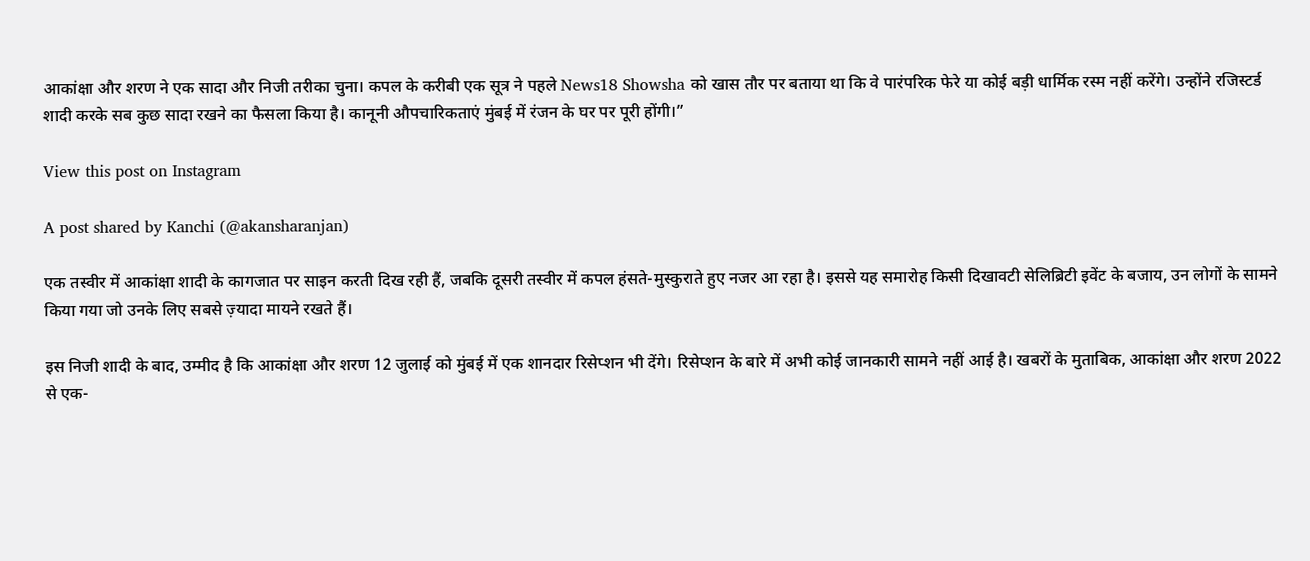आकांक्षा और शरण ने एक सादा और निजी तरीका चुना। कपल के करीबी एक सूत्र ने पहले News18 Showsha को खास तौर पर बताया था कि वे पारंपरिक फेरे या कोई बड़ी धार्मिक रस्म नहीं करेंगे। उन्होंने रजिस्टर्ड शादी करके सब कुछ सादा रखने का फैसला किया है। कानूनी औपचारिकताएं मुंबई में रंजन के घर पर पूरी होंगी।”

View this post on Instagram

A post shared by Kanchi (@akansharanjan)

एक तस्वीर में आकांक्षा शादी के कागजात पर साइन करती दिख रही हैं, जबकि दूसरी तस्वीर में कपल हंसते-मुस्कुराते हुए नजर आ रहा है। इससे यह समारोह किसी दिखावटी सेलिब्रिटी इवेंट के बजाय, उन लोगों के सामने किया गया जो उनके लिए सबसे ज़्यादा मायने रखते हैं।

इस निजी शादी के बाद, उम्मीद है कि आकांक्षा और शरण 12 जुलाई को मुंबई में एक शानदार रिसेप्शन भी देंगे। रिसेप्शन के बारे में अभी कोई जानकारी सामने नहीं आई है। खबरों के मुताबिक, आकांक्षा और शरण 2022 से एक-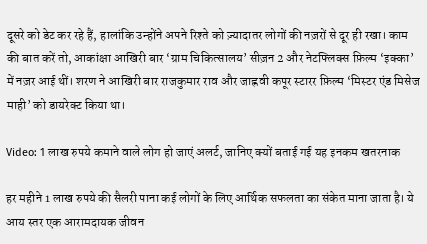दूसरे को डेट कर रहे हैं, हालांकि उन्होंने अपने रिश्ते को ज़्यादातर लोगों की नज़रों से दूर ही रखा। काम की बात करें तो, आकांक्षा आखिरी बार ‘ग्राम चिकित्सालय’ सीज़न 2 और नेटफ्लिक्स फ़िल्म ‘इक्का’ में नज़र आई थीं। शरण ने आखिरी बार राजकुमार राव और जाह्नवी कपूर स्टारर फ़िल्म ‘मिस्टर एंड मिसेज माही’ को डायरेक्ट किया था।

Video: 1 लाख रुपये कमाने वाले लोग हो जाएं अलर्ट, जानिए क्यों बताई गई यह इनकम खतरनाक

हर महीने 1 लाख रुपये की सैलरी पाना कई लोगों के लिए आर्थिक सफलता का संकेत माना जाता है। ये आय स्तर एक आरामदायक जीवन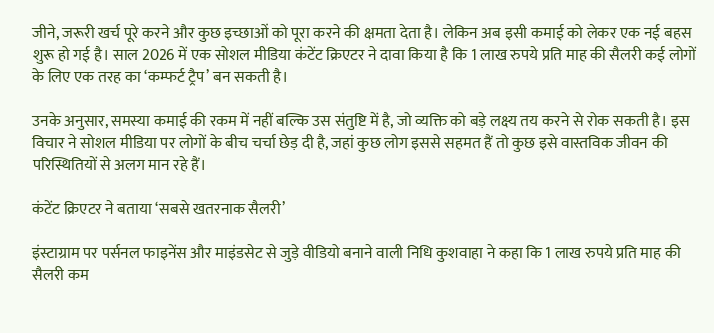जीने, जरूरी खर्च पूरे करने और कुछ इच्छाओं को पूरा करने की क्षमता देता है। लेकिन अब इसी कमाई को लेकर एक नई बहस शुरू हो गई है। साल 2026 में एक सोशल मीडिया कंटेंट क्रिएटर ने दावा किया है कि 1 लाख रुपये प्रति माह की सैलरी कई लोगों के लिए एक तरह का ‘कम्फर्ट ट्रैप’ बन सकती है।

उनके अनुसार, समस्या कमाई की रकम में नहीं बल्कि उस संतुष्टि में है, जो व्यक्ति को बड़े लक्ष्य तय करने से रोक सकती है। इस विचार ने सोशल मीडिया पर लोगों के बीच चर्चा छेड़ दी है, जहां कुछ लोग इससे सहमत हैं तो कुछ इसे वास्तविक जीवन की परिस्थितियों से अलग मान रहे हैं।

कंटेंट क्रिएटर ने बताया ‘सबसे खतरनाक सैलरी’

इंस्टाग्राम पर पर्सनल फाइनेंस और माइंडसेट से जुड़े वीडियो बनाने वाली निधि कुशवाहा ने कहा कि 1 लाख रुपये प्रति माह की सैलरी कम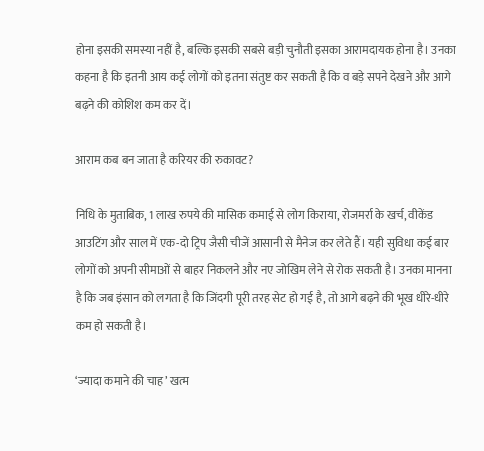होना इसकी समस्या नहीं है, बल्कि इसकी सबसे बड़ी चुनौती इसका आरामदायक होना है। उनका कहना है कि इतनी आय कई लोगों को इतना संतुष्ट कर सकती है कि व बड़े सपने देखने और आगे बढ़ने की कोशिश कम कर दें।

आराम कब बन जाता है करियर की रुकावट?

निधि के मुताबिक, 1 लाख रुपये की मासिक कमाई से लोग किराया, रोजमर्रा के खर्च, वीकेंड आउटिंग और साल में एक-दो ट्रिप जैसी चीजें आसानी से मैनेज कर लेते हैं। यही सुविधा कई बार लोगों को अपनी सीमाओं से बाहर निकलने और नए जोखिम लेने से रोक सकती है। उनका मानना है कि जब इंसान को लगता है कि जिंदगी पूरी तरह सेट हो गई है, तो आगे बढ़ने की भूख धीरे-धीरे कम हो सकती है।

‘ज्यादा कमाने की चाह’ खत्म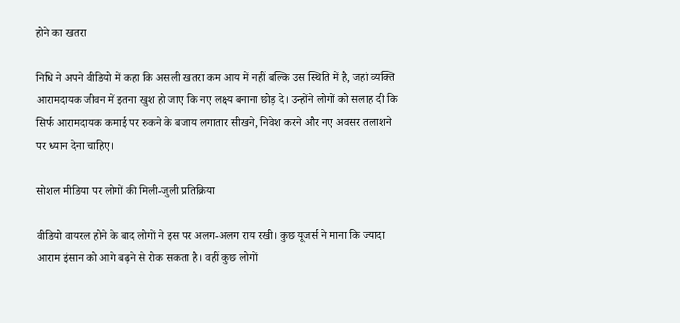होने का खतरा

निधि ने अपने वीडियो में कहा कि असली खतरा कम आय में नहीं बल्कि उस स्थिति में है, जहां व्यक्ति आरामदायक जीवन में इतना खुश हो जाए कि नए लक्ष्य बनाना छोड़ दे। उन्होंने लोगों को सलाह दी कि सिर्फ आरामदायक कमाई पर रुकने के बजाय लगातार सीखने, निवेश करने और नए अवसर तलाशने पर ध्यान देना चाहिए।

सोशल मीडिया पर लोगों की मिली-जुली प्रतिक्रिया

वीडियो वायरल होने के बाद लोगों ने इस पर अलग-अलग राय रखी। कुछ यूजर्स ने माना कि ज्यादा आराम इंसान को आगे बढ़ने से रोक सकता है। वहीं कुछ लोगों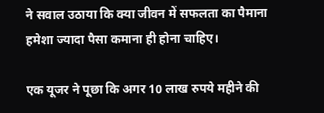ने सवाल उठाया कि क्या जीवन में सफलता का पैमाना हमेशा ज्यादा पैसा कमाना ही होना चाहिए।

एक यूजर ने पूछा कि अगर 10 लाख रुपये महीने की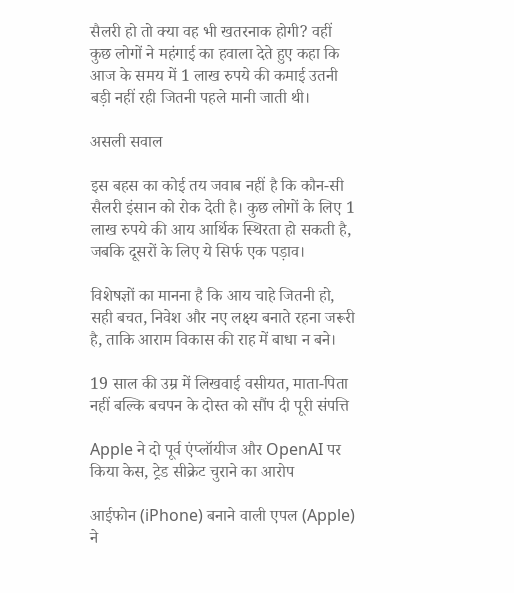सैलरी हो तो क्या वह भी खतरनाक होगी? वहीं कुछ लोगों ने महंगाई का हवाला देते हुए कहा कि आज के समय में 1 लाख रुपये की कमाई उतनी बड़ी नहीं रही जितनी पहले मानी जाती थी।

असली सवाल

इस बहस का कोई तय जवाब नहीं है कि कौन-सी सैलरी इंसान को रोक देती है। कुछ लोगों के लिए 1 लाख रुपये की आय आर्थिक स्थिरता हो सकती है, जबकि दूसरों के लिए ये सिर्फ एक पड़ाव।

विशेषज्ञों का मानना है कि आय चाहे जितनी हो, सही बचत, निवेश और नए लक्ष्य बनाते रहना जरूरी है, ताकि आराम विकास की राह में बाधा न बने।

19 साल की उम्र में लिखवाई वसीयत, माता-पिता नहीं बल्कि बचपन के दोस्त को सौंप दी पूरी संपत्ति

Apple ने दो पूर्व एंप्लॉयीज और OpenAI पर किया केस, ट्रेड सीक्रेट चुराने का आरोप

आईफोन (iPhone) बनाने वाली एपल (Apple) ने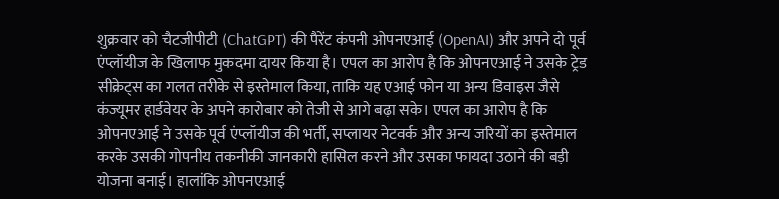शुक्रवार को चैटजीपीटी (ChatGPT) की पैरेंट कंपनी ओपनएआई (OpenAI) और अपने दो पूर्व एंप्लॉयीज के खिलाफ मुकदमा दायर किया है। एपल का आरोप है कि ओपनएआई ने उसके ट्रेड सीक्रेट्स का गलत तरीके से इस्तेमाल किया, ताकि यह एआई फोन या अन्य डिवाइस जैसे कंज्यूमर हार्डवेयर के अपने कारोबार को तेजी से आगे बढ़ा सके। एपल का आरोप है कि ओपनएआई ने उसके पूर्व एंप्लॉयीज की भर्ती, सप्लायर नेटवर्क और अन्य जरियों का इस्तेमाल करके उसकी गोपनीय तकनीकी जानकारी हासिल करने और उसका फायदा उठाने की बड़ी योजना बनाई। हालांकि ओपनएआई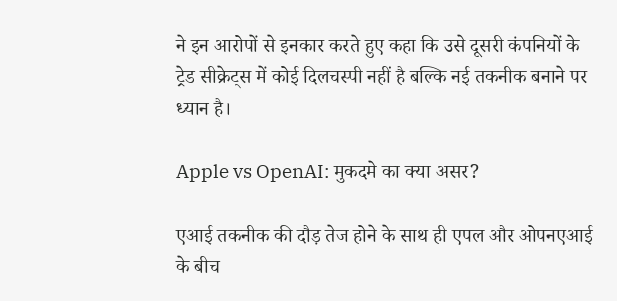ने इन आरोपों से इनकार करते हुए कहा कि उसे दूसरी कंपनियों के ट्रेड सीक्रेट्स में कोई दिलचस्पी नहीं है बल्कि नई तकनीक बनाने पर ध्यान है।

Apple vs OpenAI: मुकदमे का क्या असर?

एआई तकनीक की दौड़ तेज होने के साथ ही एपल और ओपनएआई के बीच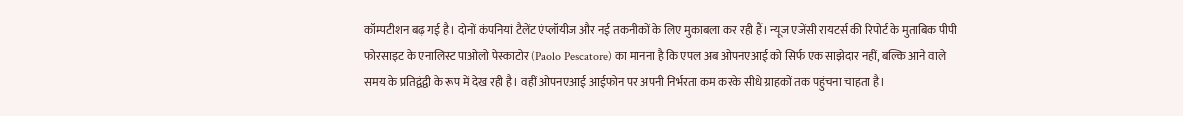कॉम्पटीशन बढ़ गई है। दोनों कंपनियां टैलेंट एंप्लॉयीज और नई तकनीकों के लिए मुकाबला कर रही हैं। न्यूज एजेंसी रायटर्स की रिपोर्ट के मुताबिक पीपी फोरसाइट के एनालिस्ट पाओलो पेस्काटोर (Paolo Pescatore) का मानना है कि एपल अब ओपनएआई को सिर्फ एक साझेदार नहीं, बल्कि आने वाले समय के प्रतिद्वंद्वी के रूप में देख रही है। वहीं ओपनएआई आईफोन पर अपनी निर्भरता कम करके सीधे ग्राहकों तक पहुंचना चाहता है।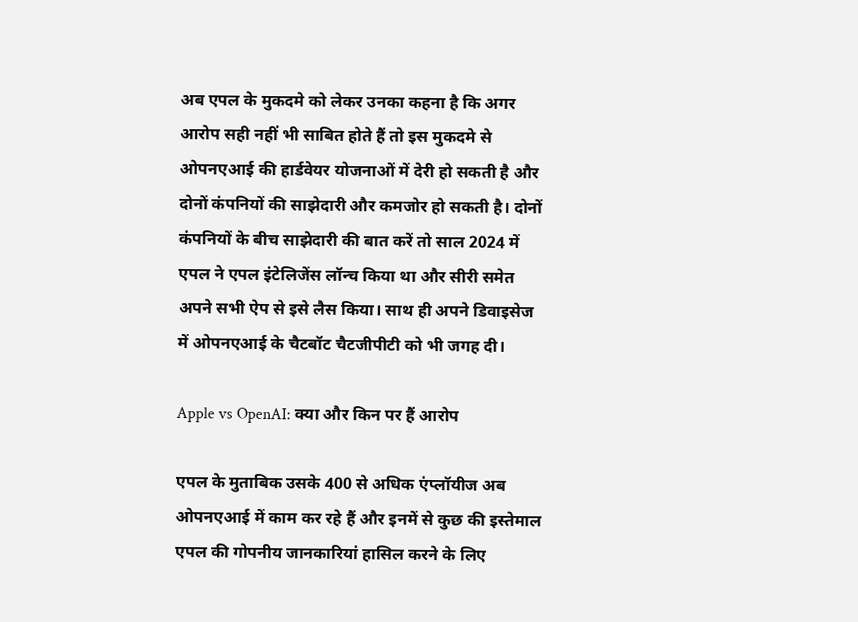अब एपल के मुकदमे को लेकर उनका कहना है कि अगर आरोप सही नहीं भी साबित होते हैं तो इस मुकदमे से ओपनएआई की हार्डवेयर योजनाओं में देरी हो सकती है और दोनों कंपनियों की साझेदारी और कमजोर हो सकती है। दोनों कंपनियों के बीच साझेदारी की बात करें तो साल 2024 में एपल ने एपल इंटेलिजेंस लॉन्च किया था और सीरी समेत अपने सभी ऐप से इसे लैस किया। साथ ही अपने डिवाइसेज में ओपनएआई के चैटबॉट चैटजीपीटी को भी जगह दी।

Apple vs OpenAI: क्या और किन पर हैं आरोप

एपल के मुताबिक उसके 400 से अधिक एंप्लॉयीज अब ओपनएआई में काम कर रहे हैं और इनमें से कुछ की इस्तेमाल एपल की गोपनीय जानकारियां हासिल करने के लिए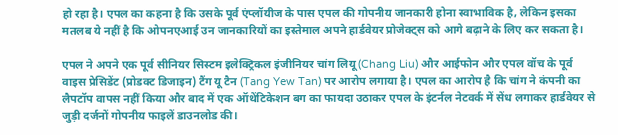हो रहा है। एपल का कहना है कि उसके पूर्व एंप्लॉयीज के पास एपल की गोपनीय जानकारी होना स्वाभाविक है, लेकिन इसका मतलब ये नहीं है कि ओपनएआई उन जानकारियों का इस्तेमाल अपने हार्डवेयर प्रोजेक्ट्स को आगे बढ़ाने के लिए कर सकता है।

एपल ने अपने एक पूर्व सीनियर सिस्टम इलेक्ट्रिकल इंजीनियर चांग लियू (Chang Liu) और आईफोन और एपल वॉच के पूर्व वाइस प्रेसिडेंट (प्रोडक्ट डिजाइन) टैंग यू टैन (Tang Yew Tan) पर आरोप लगाया है। एपल का आरोप है कि चांग ने कंपनी का लैपटॉप वापस नहीं किया और बाद में एक ऑथेंटिकेशन बग का फायदा उठाकर एपल के इंटर्नल नेटवर्क में सेंध लगाकर हार्डवेयर से जुड़ी दर्जनों गोपनीय फाइलें डाउनलोड की।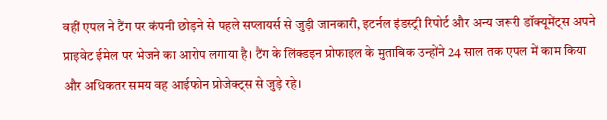वहीं एपल ने टैंग पर कंपनी छोड़ने से पहले सप्लायर्स से जुड़ी जानकारी, इटर्नल इंडस्ट्री रिपोर्ट और अन्य जरूरी डॉक्यूमेंट्स अपने प्राइवेट ईमेल पर भेजने का आरोप लगाया है। टैंग के लिंक्डइन प्रोफाइल के मुताबिक उन्होंने 24 साल तक एपल में काम किया और अधिकतर समय वह आईफोन प्रोजेक्ट्स से जुड़े रहे।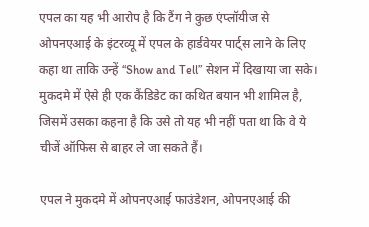एपल का यह भी आरोप है कि टैंग ने कुछ एंप्लॉयीज से ओपनएआई के इंटरव्यू में एपल के हार्डवेयर पार्ट्स लाने के लिए कहा था ताकि उन्हें “Show and Tell” सेशन में दिखाया जा सके। मुकदमे में ऐसे ही एक कैंडिडेट का कथित बयान भी शामिल है, जिसमें उसका कहना है कि उसे तो यह भी नहीं पता था कि वे ये चीजें ऑफिस से बाहर ले जा सकते हैं।

एपल ने मुकदमे में ओपनएआई फाउंडेशन, ओपनएआई की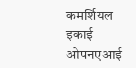कमर्शियल इकाई ओपनएआई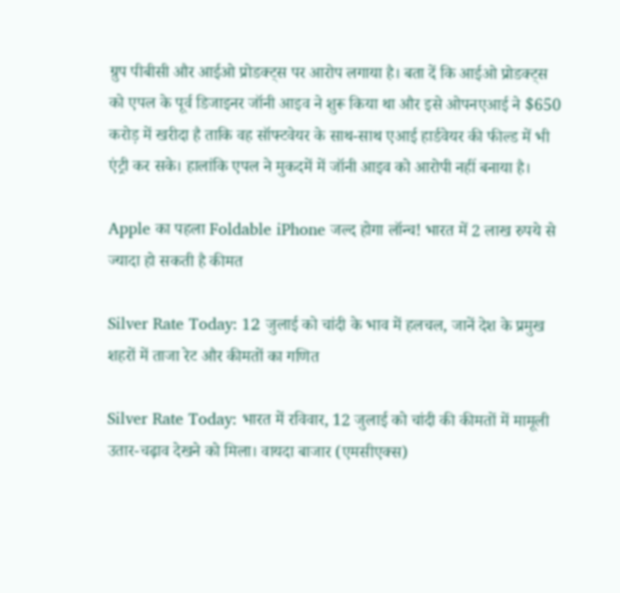ग्रुप पीबीसी और आईओ प्रोडक्ट्स पर आरोप लगाया है। बता दें कि आईओ प्रोडक्ट्स को एपल के पूर्व डिजाइनर जॉनी आइव ने शुरू किया था और इसे ओपनएआई ने $650 करोड़ में खरीदा है ताकि वह सॉफ्टवेयर के साथ-साथ एआई हार्डवेयर की फील्ड में भी एंट्री कर सके। हालांकि एपल ने मुकदमें में जॉनी आइव को आरोपी नहीं बनाया है।

Apple का पहला Foldable iPhone जल्द होगा लॉन्च! भारत में 2 लाख रुपये से ज्यादा हो सकती है कीमत

Silver Rate Today: 12 जुलाई को चांदी के भाव में हलचल, जानें देश के प्रमुख शहरों में ताजा रेट और कीमतों का गणित

Silver Rate Today: भारत में रविवार, 12 जुलाई को चांदी की कीमतों में मामूली उतार-चढ़ाव देखने को मिला। वायदा बाजार (एमसीएक्स)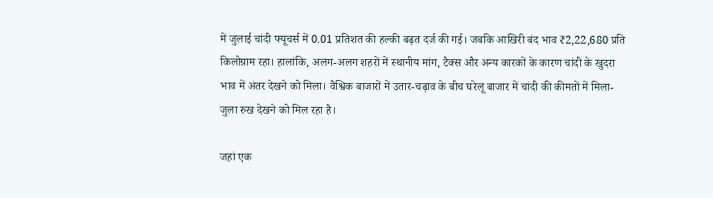में जुलाई चांदी फ्यूचर्स में 0.01 प्रतिशत की हल्की बढ़त दर्ज की गई। जबकि आखिरी बंद भाव ₹2,22,680 प्रति किलोग्राम रहा। हालांकि, अलग-अलग शहरों में स्थानीय मांग, टैक्स और अन्य कारकों के कारण चांदी के खुदरा भाव में अंतर देखने को मिला। वैश्विक बाजारों में उतार-चढ़ाव के बीच घरेलू बाजार में चांदी की कीमतों में मिला-जुला रुख देखने को मिल रहा है।

जहां एक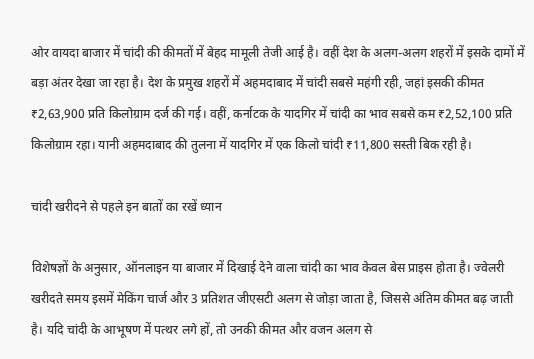ओर वायदा बाजार में चांदी की कीमतों में बेहद मामूली तेजी आई है। वहीं देश के अलग-अलग शहरों में इसके दामों में बड़ा अंतर देखा जा रहा है। देश के प्रमुख शहरों में अहमदाबाद में चांदी सबसे महंगी रही, जहां इसकी कीमत ₹2,63,900 प्रति किलोग्राम दर्ज की गई। वहीं, कर्नाटक के यादगिर में चांदी का भाव सबसे कम ₹2,52,100 प्रति किलोग्राम रहा। यानी अहमदाबाद की तुलना में यादगिर में एक किलो चांदी ₹11,800 सस्ती बिक रही है।

चांदी खरीदने से पहले इन बातों का रखें ध्यान

विशेषज्ञों के अनुसार, ऑनलाइन या बाजार में दिखाई देने वाला चांदी का भाव केवल बेस प्राइस होता है। ज्वेलरी खरीदते समय इसमें मेकिंग चार्ज और 3 प्रतिशत जीएसटी अलग से जोड़ा जाता है, जिससे अंतिम कीमत बढ़ जाती है। यदि चांदी के आभूषण में पत्थर लगे हों, तो उनकी कीमत और वजन अलग से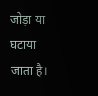जोड़ा या घटाया जाता है।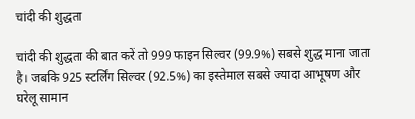चांदी की शुद्धता

चांदी की शुद्धता की बात करें तो 999 फाइन सिल्वर (99.9%) सबसे शुद्ध माना जाता है। जबकि 925 स्टर्लिंग सिल्वर (92.5%) का इस्तेमाल सबसे ज्यादा आभूषण और घरेलू सामान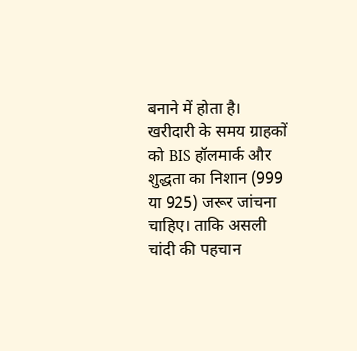बनाने में होता है। खरीदारी के समय ग्राहकों को BIS हॉलमार्क और शुद्धता का निशान (999 या 925) जरूर जांचना चाहिए। ताकि असली चांदी की पहचान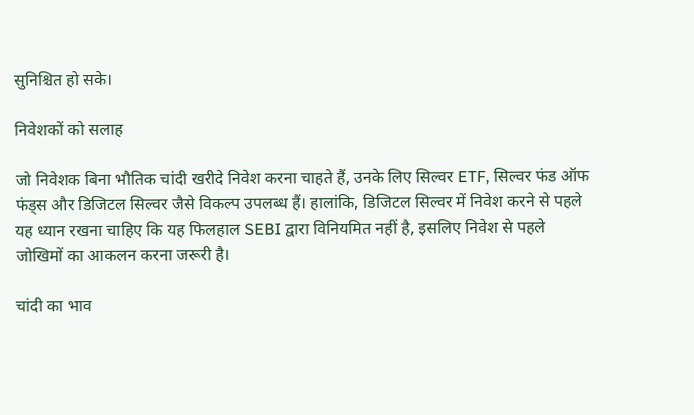सुनिश्चित हो सके।

निवेशकों को सलाह

जो निवेशक बिना भौतिक चांदी खरीदे निवेश करना चाहते हैं, उनके लिए सिल्वर ETF, सिल्वर फंड ऑफ फंड्स और डिजिटल सिल्वर जैसे विकल्प उपलब्ध हैं। हालांकि, डिजिटल सिल्वर में निवेश करने से पहले यह ध्यान रखना चाहिए कि यह फिलहाल SEBI द्वारा विनियमित नहीं है, इसलिए निवेश से पहले जोखिमों का आकलन करना जरूरी है।

चांदी का भाव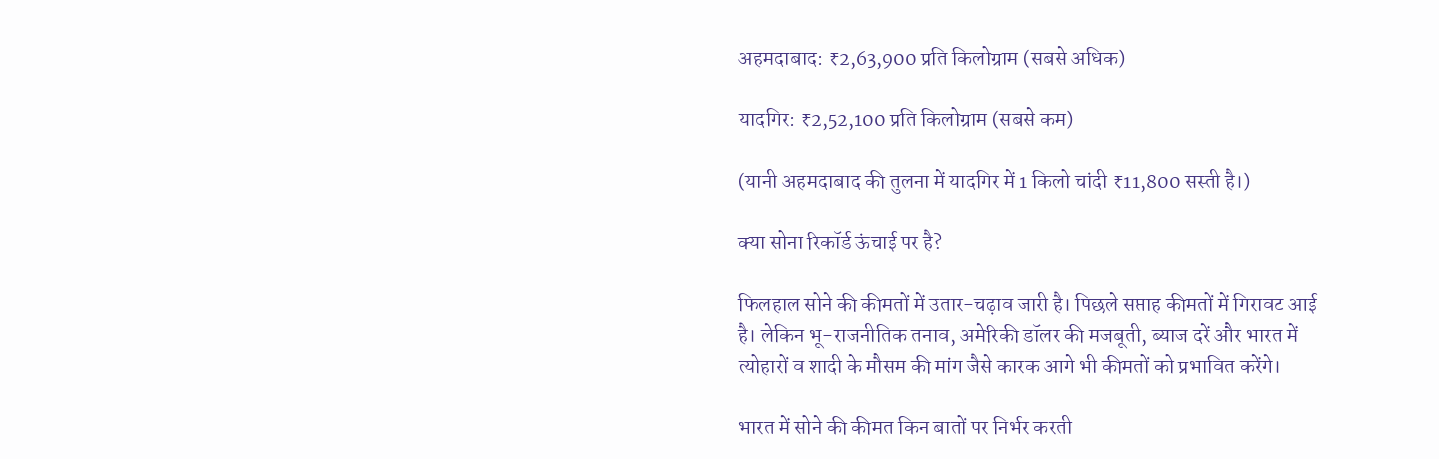अहमदाबाद: ₹2,63,900 प्रति किलोग्राम (सबसे अधिक)

यादगिर: ₹2,52,100 प्रति किलोग्राम (सबसे कम)

(यानी अहमदाबाद की तुलना में यादगिर में 1 किलो चांदी ₹11,800 सस्ती है।)

क्या सोना रिकॉर्ड ऊंचाई पर है?

फिलहाल सोने की कीमतों में उतार-चढ़ाव जारी है। पिछले सप्ताह कीमतों में गिरावट आई है। लेकिन भू-राजनीतिक तनाव, अमेरिकी डॉलर की मजबूती, ब्याज दरें और भारत में त्योहारों व शादी के मौसम की मांग जैसे कारक आगे भी कीमतों को प्रभावित करेंगे।

भारत में सोने की कीमत किन बातों पर निर्भर करती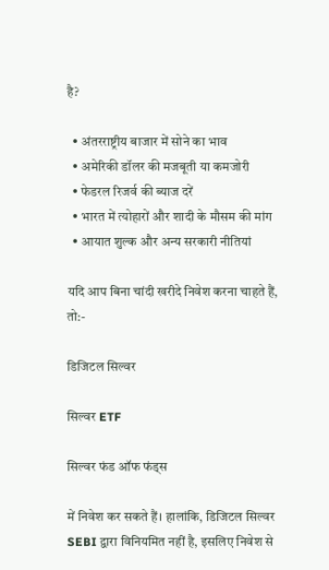है?

  • अंतरराष्ट्रीय बाजार में सोने का भाव
  • अमेरिकी डॉलर की मजबूती या कमजोरी
  • फेडरल रिजर्व की ब्याज दरें
  • भारत में त्योहारों और शादी के मौसम की मांग
  • आयात शुल्क और अन्य सरकारी नीतियां

यदि आप बिना चांदी खरीदे निवेश करना चाहते हैं, तो:-

डिजिटल सिल्वर

सिल्वर ETF

सिल्वर फंड ऑफ फंड्स

में निवेश कर सकते हैं। हालांकि, डिजिटल सिल्वर SEBI द्वारा विनियमित नहीं है, इसलिए निवेश से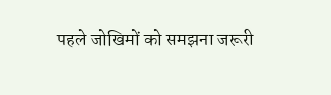पहले जोखिमों को समझना जरूरी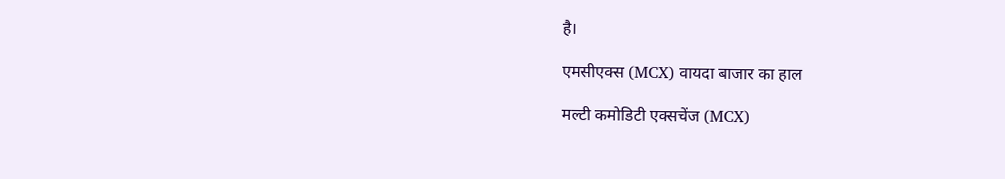है।

एमसीएक्स (MCX) वायदा बाजार का हाल

मल्टी कमोडिटी एक्सचेंज (MCX)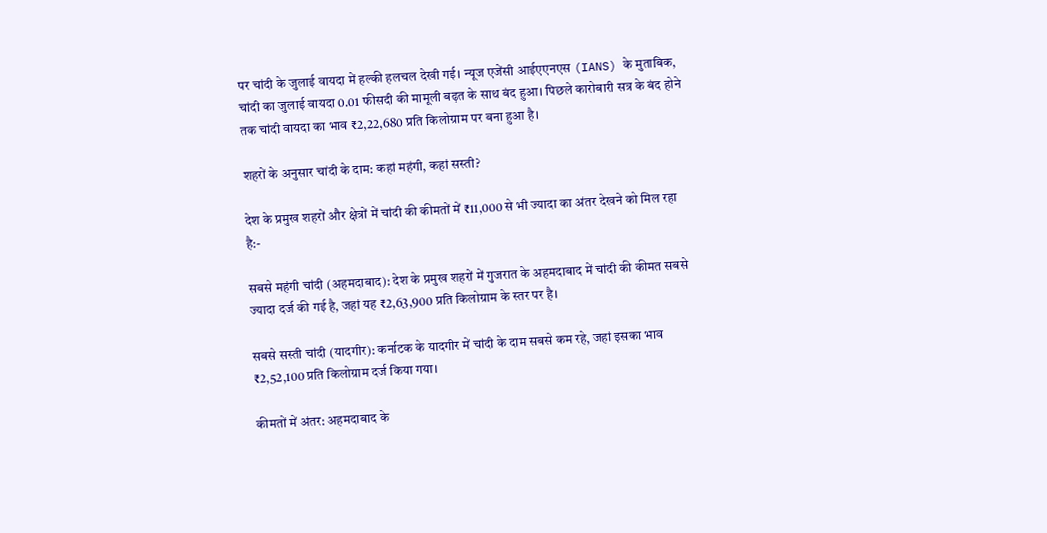पर चांदी के जुलाई वायदा में हल्की हलचल देखी गई। न्यूज एजेंसी आईएएनएस (IANS) के मुताबिक, चांदी का जुलाई वायदा 0.01 फीसदी की मामूली बढ़त के साथ बंद हुआ। पिछले कारोबारी सत्र के बंद होने तक चांदी वायदा का भाव ₹2,22,680 प्रति किलोग्राम पर बना हुआ है।

शहरों के अनुसार चांदी के दाम: कहां महंगी, कहां सस्ती?

देश के प्रमुख शहरों और क्षेत्रों में चांदी की कीमतों में ₹11,000 से भी ज्यादा का अंतर देखने को मिल रहा है:-

सबसे महंगी चांदी (अहमदाबाद): देश के प्रमुख शहरों में गुजरात के अहमदाबाद में चांदी की कीमत सबसे ज्यादा दर्ज की गई है, जहां यह ₹2,63,900 प्रति किलोग्राम के स्तर पर है।

सबसे सस्ती चांदी (यादगीर): कर्नाटक के यादगीर में चांदी के दाम सबसे कम रहे, जहां इसका भाव ₹2,52,100 प्रति किलोग्राम दर्ज किया गया।

कीमतों में अंतर: अहमदाबाद के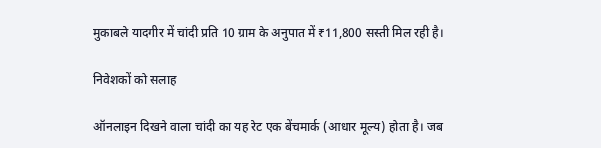मुकाबले यादगीर में चांदी प्रति 10 ग्राम के अनुपात में ₹11,800 सस्ती मिल रही है।

निवेशकों को सलाह

ऑनलाइन दिखने वाला चांदी का यह रेट एक बेंचमार्क (आधार मूल्य) होता है। जब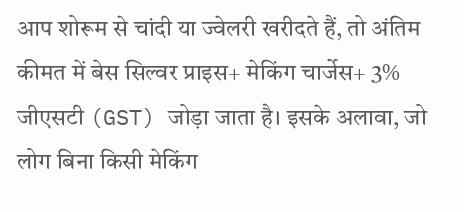आप शोरूम से चांदी या ज्वेलरी खरीदते हैं, तो अंतिम कीमत में बेस सिल्वर प्राइस+ मेकिंग चार्जेस+ 3% जीएसटी (GST) जोड़ा जाता है। इसके अलावा, जो लोग बिना किसी मेकिंग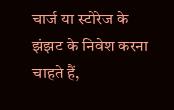चार्ज या स्टोरेज के झंझट के निवेश करना चाहते हैं,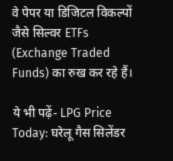वे पेपर या डिजिटल विकल्पों जैसे सिल्वर ETFs (Exchange Traded Funds) का रुख कर रहे हैं।

ये भी पढ़ें- LPG Price Today: घरेलू गैस सिलेंडर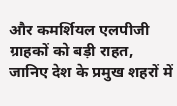और कमर्शियल एलपीजी ग्राहकों को बड़ी राहत, जानिए देश के प्रमुख शहरों में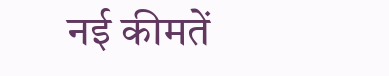नई कीमतें